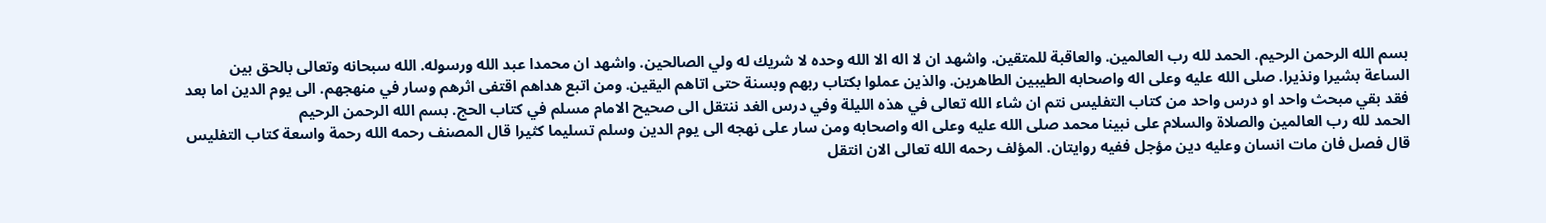بسم الله الرحمن الرحيم. الحمد لله رب العالمين. والعاقبة للمتقين. واشهد ان لا اله الا الله وحده لا شريك له ولي الصالحين. واشهد ان محمدا عبد الله ورسوله. الله سبحانه وتعالى بالحق بين
الساعة بشيرا ونذيرا. صلى الله عليه وعلى اله واصحابه الطيبين الطاهرين. والذين عملوا بكتاب ربهم وبسنة حتى اتاهم اليقين. ومن اتبع هداهم اقتفى اثرهم وسار في منهجهم. الى يوم الدين اما بعد
فقد بقي مبحث واحد او درس واحد من كتاب التفليس نتم ان شاء الله تعالى في هذه الليلة وفي درس الغد ننتقل الى صحيح الامام مسلم في كتاب الحج. بسم الله الرحمن الرحيم
الحمد لله رب العالمين والصلاة والسلام على نبينا محمد صلى الله عليه وعلى اله واصحابه ومن سار على نهجه الى يوم الدين وسلم تسليما كثيرا قال المصنف رحمه الله رحمة واسعة كتاب التفليس
قال فصل فان مات انسان وعليه دين مؤجل ففيه روايتان. المؤلف رحمه الله تعالى الان انتقل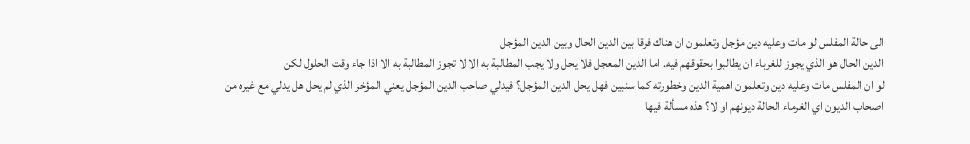الى حالة المفلس لو مات وعليه دين مؤجل وتعلمون ان هناك فرقا بين الدين الحال وبين الدين المؤجل
الدين الحال هو الذي يجوز للغرباء ان يطالبوا بحقوقهم فيه. اما الدين المعجل فلا يحل ولا يجب المطالبة به الا لا تجوز المطالبة به الا اذا جاء وقت الحلول لكن
لو ان المفلس مات وعليه دين وتعلمون اهمية الدين وخطورته كما سنبين فهل يحل الدين المؤجل؟ فيدلي صاحب الدين المؤجل يعني المؤخر الذي لم يحل هل يدلي مع غيره من اصحاب الديون اي الغرماء الحالة ديونهم او لا؟ هذه مسألة فيها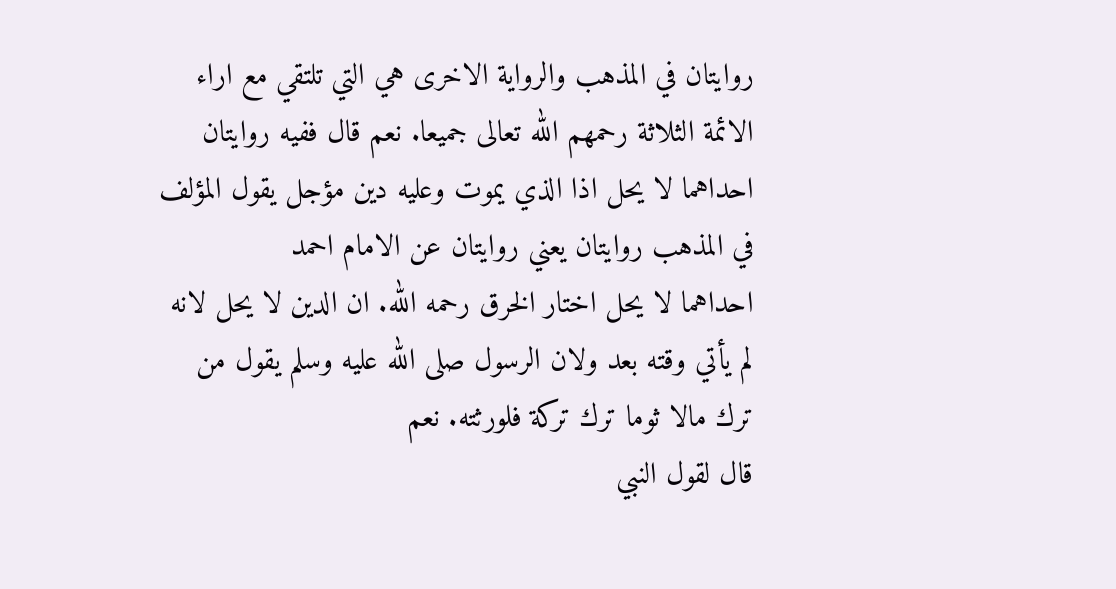روايتان في المذهب والرواية الاخرى هي التي تلتقي مع اراء الائمة الثلاثة رحمهم الله تعالى جميعا. نعم قال ففيه روايتان احداهما لا يحل اذا الذي يموت وعليه دين مؤجل يقول المؤلف في المذهب روايتان يعني روايتان عن الامام احمد
احداهما لا يحل اختار الخرق رحمه الله. ان الدين لا يحل لانه لم يأتي وقته بعد ولان الرسول صلى الله عليه وسلم يقول من ترك مالا ثوما ترك تركة فلورثته. نعم
قال لقول النبي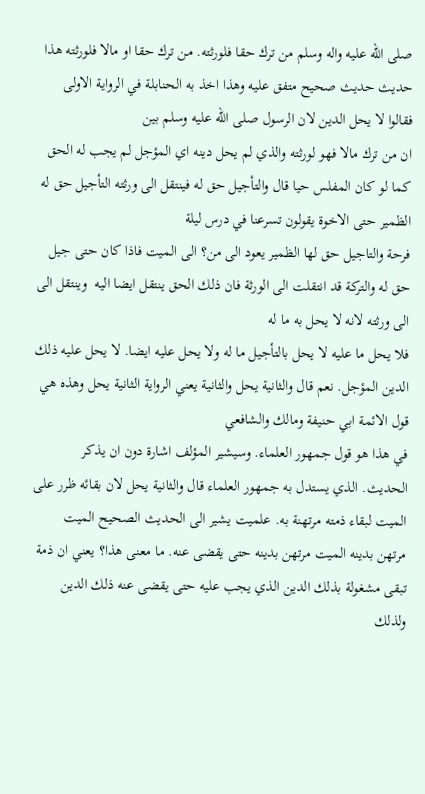صلى الله عليه واله وسلم من ترك حقا فلورثته. من ترك حقا او مالا فلورثته هذا حديث حديث صحيح متفق عليه وهذا اخذ به الحنابلة في الرواية الاولى فقالوا لا يحل الدين لان الرسول صلى الله عليه وسلم بين
ان من ترك مالا فهو لورثته والذي لم يحل دينه اي المؤجل لم يجب له الحق كما لو كان المفلس حيا قال والتأجيل حق له فينتقل الى ورثته التأجيل حق له الظمير حتى الاخوة يقولون تسرعنا في درس ليلة
فرحة والتاجيل حق لها الظمير يعود الى من؟ الى الميت فاذا كان حتى جيل حق له والتركة قد انتقلت الى الورثة فان ذلك الحق ينتقل ايضا اليه  وينتقل الى الى ورثته لانه لا يحل به ما له
فلا يحل ما عليه لا يحل بالتأجيل ما له ولا يحل عليه ايضا. لا يحل عليه ذلك الدين المؤجل. نعم قال والثانية يحل والثانية يعني الرواية الثانية يحل وهذه هي قول الائمة ابي حنيفة ومالك والشافعي
في هذا هو قول جمهور العلماء. وسيشير المؤلف اشارة دون ان يذكر الحديث. الذي يستدل به جمهور العلماء قال والثانية يحل لان بقائه ظرر على الميت لبقاء ذمته مرتهنة به. علميت يشير الى الحديث الصحيح الميت
مرتهن بدينه الميت مرتهن بدينه حتى يقضى عنه. ما معنى هذا؟ يعني ان ذمة تبقى مشغولة بذلك الدين الذي يجب عليه حتى يقضى عنه ذلك الدين ولذلك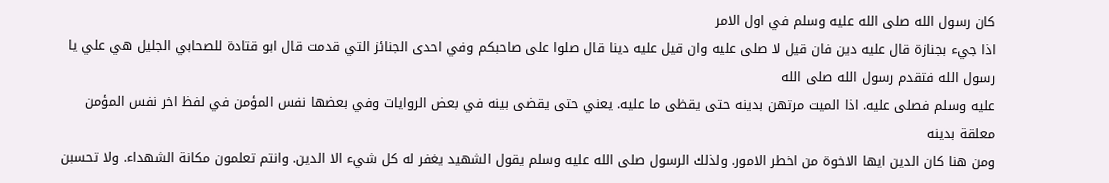كان رسول الله صلى الله عليه وسلم في اول الامر
اذا جيء بجنازة قال عليه دين فان قيل لا صلى عليه وان قيل عليه دينا قال صلوا على صاحبكم وفي احدى الجنائز التي قدمت قال ابو قتادة للصحابي الجليل هي علي يا رسول الله فتقدم رسول الله صلى الله
عليه وسلم فصلى عليه. اذا الميت مرتهن بدينه حتى يقظى ما عليه. يعني حتى يقضى بينه في بعض الروايات وفي بعضها نفس المؤمن في لفظ اخر نفس المؤمن معلقة بدينه
ومن هنا كان الدين ايها الاخوة من اخطر الامور. ولذلك الرسول صلى الله عليه وسلم يقول الشهيد يغفر له كل شيء الا الدين. وانتم تعلمون مكانة الشهداء. ولا تحسبن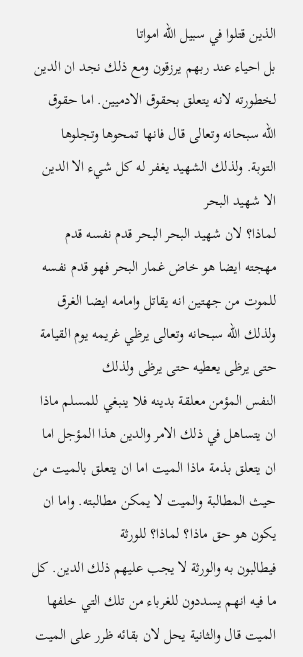الذين قتلوا في سبيل الله امواتا
بل احياء عند ربهم يرزقون ومع ذلك نجد ان الدين لخطورته لانه يتعلق بحقوق الادميين. اما حقوق الله سبحانه وتعالى قال فانها تمحوها وتجلوها التوبة. ولذلك الشهيد يغفر له كل شيء الا الدين الا شهيد البحر
لماذا؟ لان شهيد البحر البحر قدم نفسه قدم مهجته ايضا هو خاض غمار البحر فهو قدم نفسه للموت من جهتين انه يقاتل وامامه ايضا الغرق  ولذلك الله سبحانه وتعالى يرظي غريمه يوم القيامة حتى يرظى يعطيه حتى يرظى ولذلك
النفس المؤمن معلقة بدينه فلا ينبغي للمسلم ماذا ان يتساهل في ذلك الامر والدين هذا المؤجل اما ان يتعلق بذمة ماذا الميت اما ان يتعلق بالميت من حيث المطالبة والميت لا يمكن مطالبته. واما ان يكون هو حق ماذا؟ لماذا؟ للورثة
فيطالبون به والورثة لا يجب عليهم ذلك الدين. كل ما فيه انهم يسددون للغرباء من تلك التي خلفها الميت قال والثانية يحل لان بقائه ظرر على الميت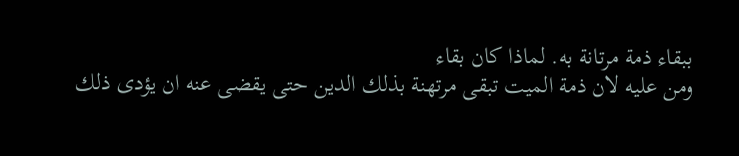ببقاء ذمة مرتانة به. لماذا كان بقاء
ومن عليه لان ذمة الميت تبقى مرتهنة بذلك الدين حتى يقضى عنه ان يؤدى ذلك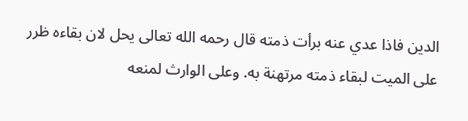الدين فاذا عدي عنه برأت ذمته قال رحمه الله تعالى يحل لان بقاءه ظرر على الميت لبقاء ذمته مرتهنة به. وعلى الوارث لمنعه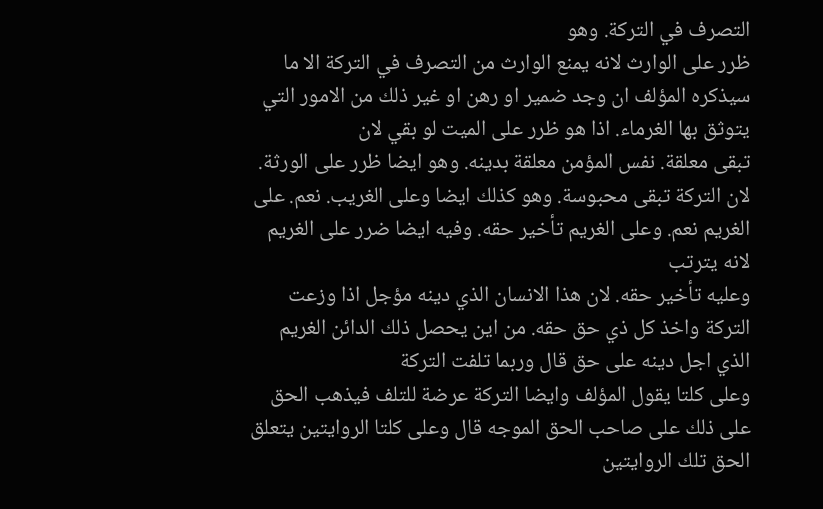التصرف في التركة. وهو
ظرر على الوارث لانه يمنع الوارث من التصرف في التركة الا ما سيذكره المؤلف ان وجد ضمير او رهن او غير ذلك من الامور التي يتوثق بها الغرماء. اذا هو ظرر على الميت لو بقي لان
تبقى معلقة. نفس المؤمن معلقة بدينه. وهو ايضا ظرر على الورثة. لان التركة تبقى محبوسة. وهو كذلك ايضا وعلى الغريب. نعم. على الغريم نعم. وعلى الغريم تأخير حقه. وفيه ايضا ضرر على الغريم لانه يترتب
وعليه تأخير حقه. لان هذا الانسان الذي دينه مؤجل اذا وزعت التركة واخذ كل ذي حق حقه. من اين يحصل ذلك الدائن الغريم الذي اجل دينه على حق قال وربما تلفت التركة
وعلى كلتا يقول المؤلف وايضا التركة عرضة للتلف فيذهب الحق على ذلك على صاحب الحق الموجه قال وعلى كلتا الروايتين يتعلق الحق تلك الروايتين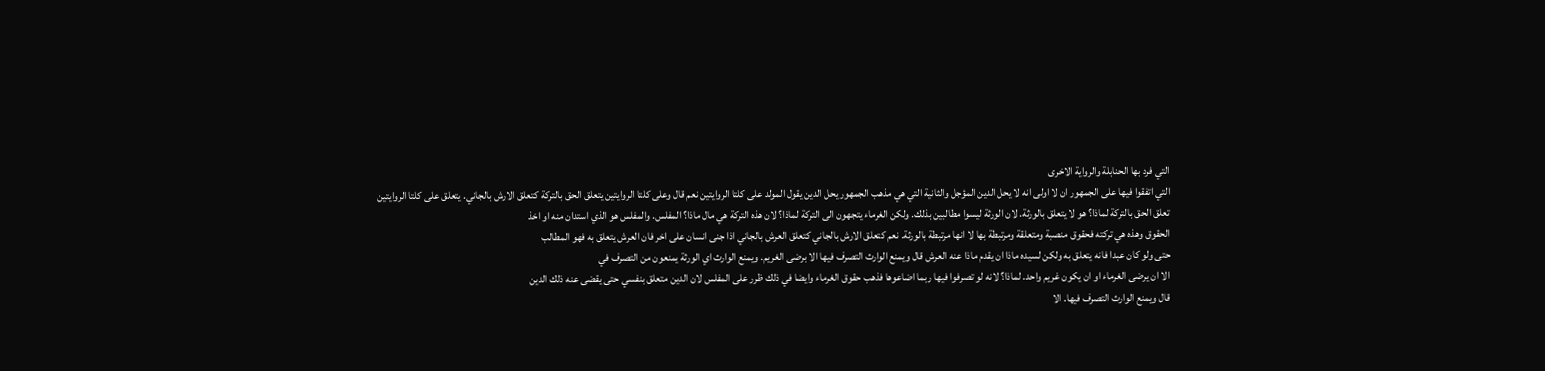التي فرد بها الحنابلة والرواية الاخرى
التي اتفقوا فيها على الجمهور ان لا اولى انه لا يحل الدين المؤجل والثانية التي هي مذهب الجمهور يحل الدين يقول المولد على كلتا الروايتين نعم قال وعلى كلتا الروايتين يتعلق الحق بالتركة كتعلق الارش بالجاني. يتعلق على كلتا الروايتين
تعلق الحق بالتركة لماذا؟ هو لا يتعلق بالورثة. لان الورثة ليسوا مطالبين بذلك. ولكن الغرماء يتجهون الى التركة لماذا؟ لان هذه التركة هي مال ماذا؟ المفلس. والمفلس هو الذي استدان منه او اخذ
الحقوق وهذه هي تركته فحقوق منصبة ومتعلقة ومرتبطة بها لا انها مرتبطة بالورثة. نعم كتعلق الارش بالجاني كتعلق العرش بالجاني اذا جنى انسان على اخر فان العرش يتعلق به فهو المطالب
حتى ولو كان عبدا فانه يتعلق به ولكن لسيده ماذا ان يقدم ماذا عنه العرش قال ويمنع الوارث التصرف فيها الا برضى الغريم. ويمنع الوارث اي الورثة يمنعون من التصرف في
الا ان يرضى الغرماء او ان يكون غريم واحد. لماذا؟ لانه لو تصرفوا فيها ربما اضاعوها فذهب حقوق الغرماء وايضا في ذلك ظرر على المفلس لان الدين متعلق بنفسي حتى يقضى عنه ذلك الدين
قال ويمنع الوارث التصرف فيها. الا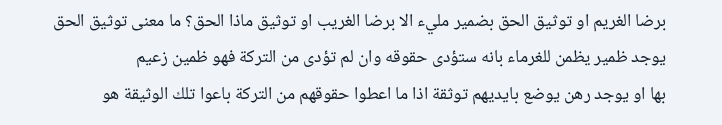برضا الغريم او توثيق الحق بضمير مليء الا برضا الغريب او توثيق ماذا الحق؟ ما معنى توثيق الحق يوجد ظمير يظمن للغرماء بانه ستؤدى حقوقه وان لم تؤدى من التركة فهو ظمين زعيم
بها او يوجد رهن يوضع بايديهم توثقة اذا ما اعطوا حقوقهم من التركة باعوا تلك الوثيقة هو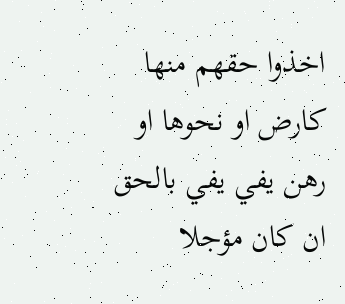اخذوا حقهم منها كارض او نحوها او رهن يفي يفي بالحق ان كان مؤجلا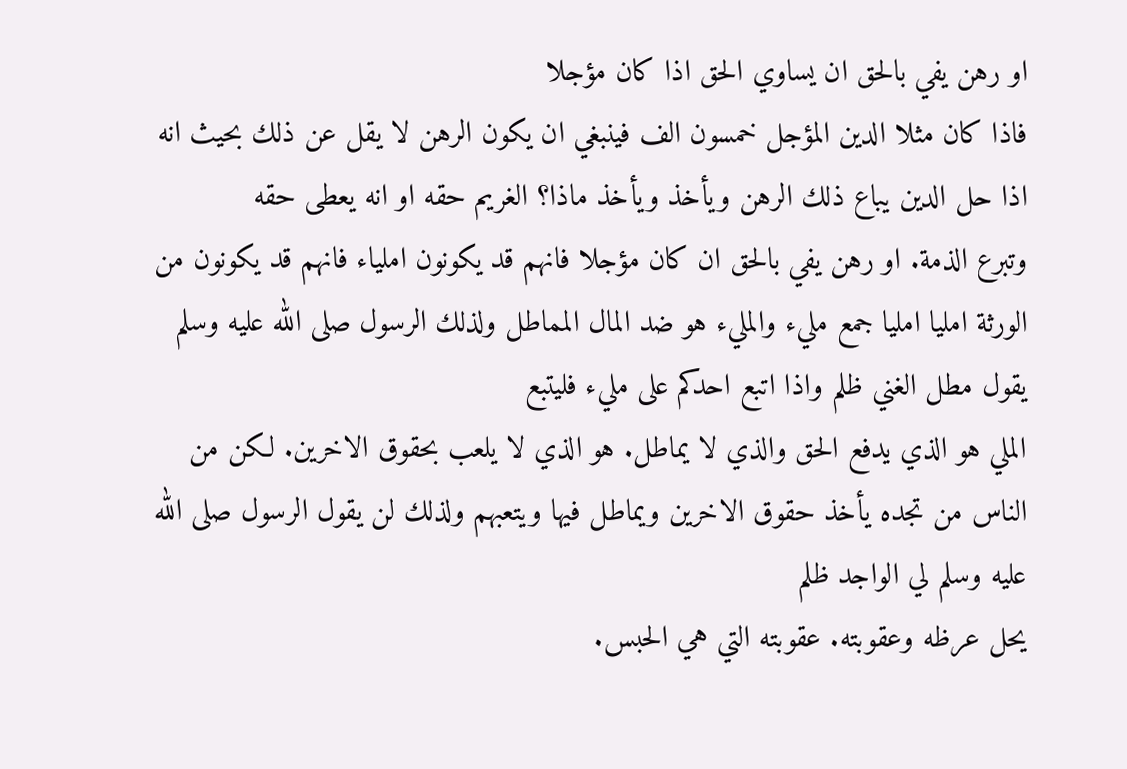او رهن يفي بالحق ان يساوي الحق اذا كان مؤجلا
فاذا كان مثلا الدين المؤجل خمسون الف فينبغي ان يكون الرهن لا يقل عن ذلك بحيث انه اذا حل الدين يباع ذلك الرهن ويأخذ ويأخذ ماذا؟ الغريم حقه او انه يعطى حقه
وتبرع الذمة. او رهن يفي بالحق ان كان مؤجلا فانهم قد يكونون املياء فانهم قد يكونون من الورثة امليا امليا جمع مليء والمليء هو ضد المال المماطل ولذلك الرسول صلى الله عليه وسلم يقول مطل الغني ظلم واذا اتبع احدكم على مليء فليتبع
الملي هو الذي يدفع الحق والذي لا يماطل. هو الذي لا يلعب بحقوق الاخرين. لكن من الناس من تجده يأخذ حقوق الاخرين ويماطل فيها ويتعبهم ولذلك لن يقول الرسول صلى الله عليه وسلم لي الواجد ظلم
يحل عرظه وعقوبته. عقوبته التي هي الحبس.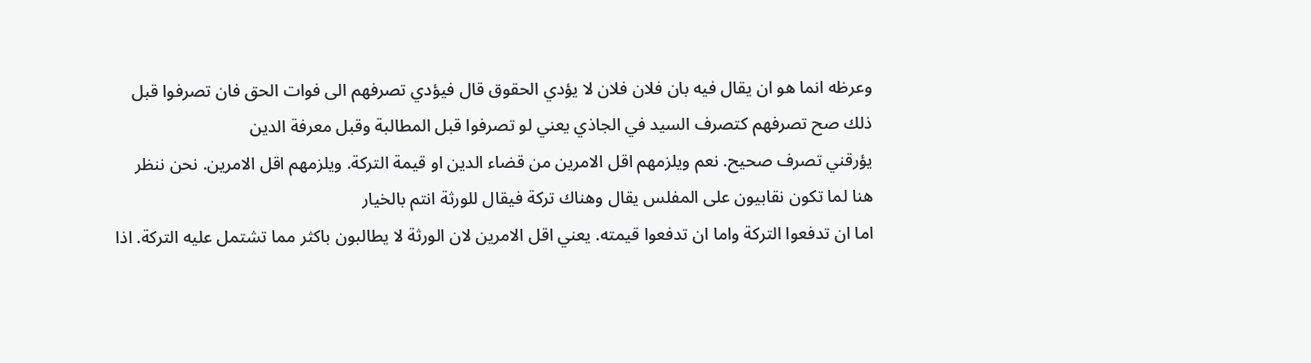وعرظه انما هو ان يقال فيه بان فلان فلان لا يؤدي الحقوق قال فيؤدي تصرفهم الى فوات الحق فان تصرفوا قبل ذلك صح تصرفهم كتصرف السيد في الجاذي يعني لو تصرفوا قبل المطالبة وقبل معرفة الدين
يؤرقني تصرف صحيح. نعم ويلزمهم اقل الامرين من قضاء الدين او قيمة التركة. ويلزمهم اقل الامرين. نحن ننظر هنا لما تكون نقابيون على المفلس يقال وهناك تركة فيقال للورثة انتم بالخيار
اما ان تدفعوا التركة واما ان تدفعوا قيمته. يعني اقل الامرين لان الورثة لا يطالبون باكثر مما تشتمل عليه التركة. اذا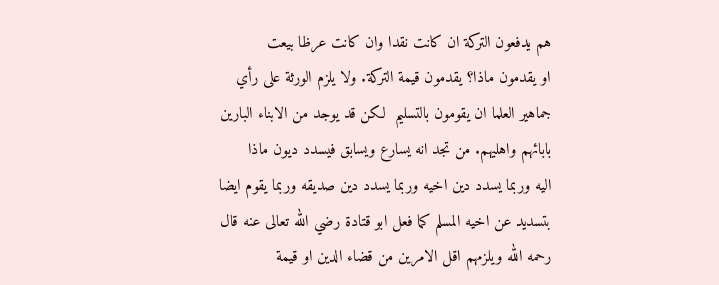هم يدفعون التركة ان كانت نقدا وان كانت عرظا بيعت
او يقدمون ماذا؟ يقدمون قيمة التركة. ولا يلزم الورثة على رأي جماهير العلما ان يقومون بالتسليم  لكن قد يوجد من الابناء البارين بابائهم واهليهم. من تجد انه يسارع ويسابق فيسدد ديون ماذا
اليه وربما يسدد دين اخيه وربما يسدد دين صديقه وربما يقوم ايضا بتسديد عن اخيه المسلم كما فعل ابو قتادة رضي الله تعالى عنه قال رحمه الله ويلزمهم اقل الامرين من قضاء الدين او قيمة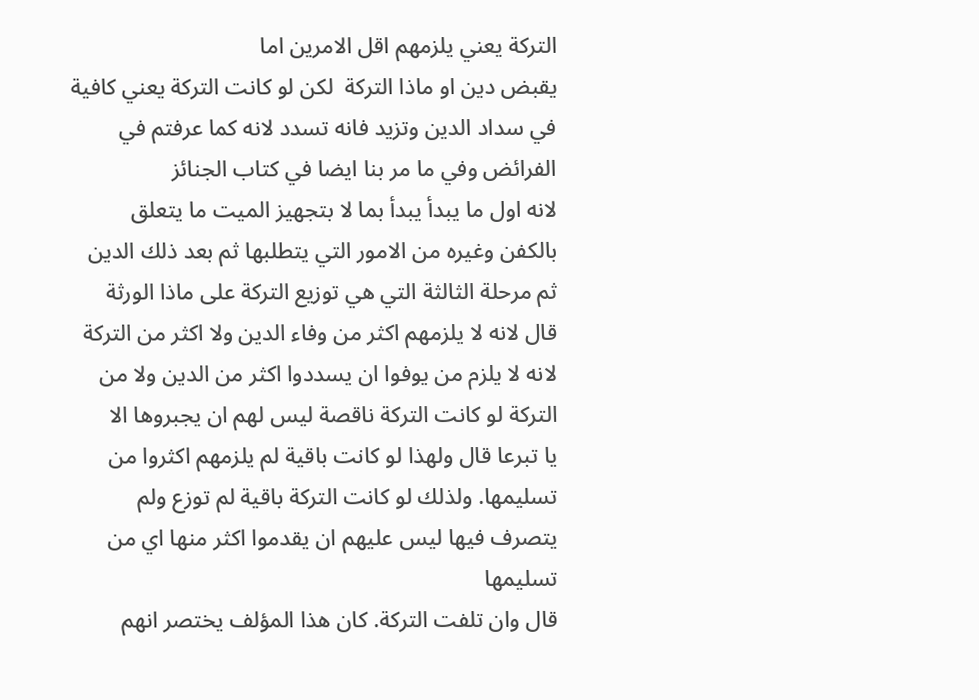التركة يعني يلزمهم اقل الامرين اما
يقبض دين او ماذا التركة  لكن لو كانت التركة يعني كافية في سداد الدين وتزيد فانه تسدد لانه كما عرفتم في الفرائض وفي ما مر بنا ايضا في كتاب الجنائز
لانه اول ما يبدأ يبدأ بما لا بتجهيز الميت ما يتعلق بالكفن وغيره من الامور التي يتطلبها ثم بعد ذلك الدين ثم مرحلة الثالثة التي هي توزيع التركة على ماذا الورثة
قال لانه لا يلزمهم اكثر من وفاء الدين ولا اكثر من التركة لانه لا يلزم من يوفوا ان يسددوا اكثر من الدين ولا من التركة لو كانت التركة ناقصة ليس لهم ان يجبروها الا
يا تبرعا قال ولهذا لو كانت باقية لم يلزمهم اكثروا من تسليمها. ولذلك لو كانت التركة باقية لم توزع ولم يتصرف فيها ليس عليهم ان يقدموا اكثر منها اي من تسليمها
قال وان تلفت التركة. كان هذا المؤلف يختصر انهم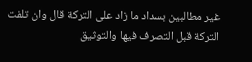غير مطالبين بسداد ما زاد على التركة قال وان تلفت التركة قبل التصرف فيها والتوثيق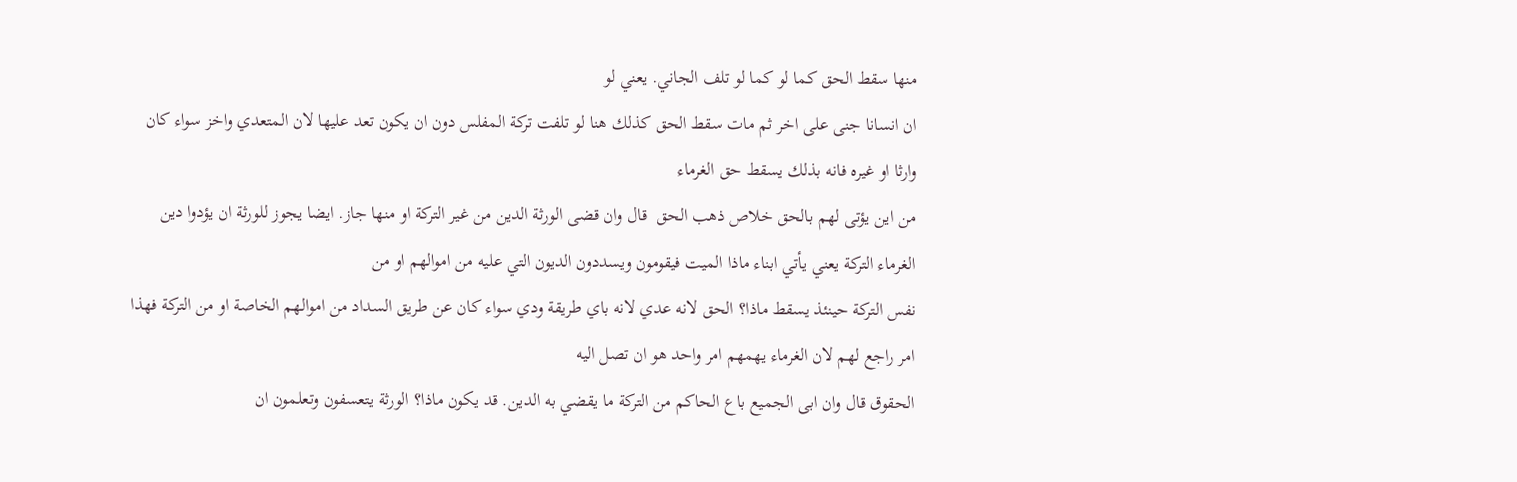منها سقط الحق كما لو كما لو تلف الجاني. يعني لو
ان انسانا جنى على اخر ثم مات سقط الحق كذلك هنا لو تلفت تركة المفلس دون ان يكون تعد عليها لان المتعدي واخز سواء كان وارثا او غيره فانه بذلك يسقط حق الغرماء
من اين يؤتى لهم بالحق خلاص ذهب الحق  قال وان قضى الورثة الدين من غير التركة او منها جاز. ايضا يجوز للورثة ان يؤدوا دين الغرماء التركة يعني يأتي ابناء ماذا الميت فيقومون ويسددون الديون التي عليه من اموالهم او من
نفس التركة حينئذ يسقط ماذا؟ الحق لانه عدي لانه باي طريقة ودي سواء كان عن طريق السداد من اموالهم الخاصة او من التركة فهذا امر راجع لهم لان الغرماء يهمهم امر واحد هو ان تصل اليه
الحقوق قال وان ابى الجميع باع الحاكم من التركة ما يقضي به الدين. قد يكون ماذا؟ الورثة يتعسفون وتعلمون ان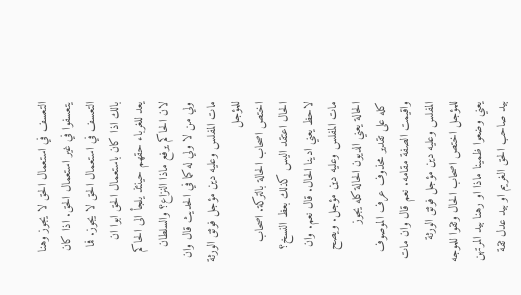التعسف في استعمال الحق لا يجوز وهنا يتعسفوا في غير استعمال الحق. اذا كان التعسف في استعمال الحق لا يجوز. فما بالك اذا كان باستعمال الحق ابوا ان
يعد للغرباء حقهم حينئذ يلجأ الى الحاكم لان الحاكم يرفع ماذا النزاع؟ والسلطان ولي من لا ولي له كما في الحديث قال وان مات المفلس وعليه دين مؤجل فوثق الورثة للمؤجل
اختص اصحاب الحالة بالتركة. اصحاب الحال اعتقد اليس كذلك بعظ النسخ؟ لاحظ يعني ادينا الحال. قال نعم. وان مات المفلس وعليه دين مؤجل. ويصح الحالة يعني الديون الحالة كله يجوز
كله على تقدير محذوف عرف الموصوف واقيمت الصفة مقامه. نعم قال وان مات المفلس وعليه دين مؤجل فوثق الورثة للمؤجل اختص اصحاب الحال وثقوا للموجه يعني وضعوا ظمينا ماذا او رهنا بيد المرتهن بيد صاحب الحق الغريم او بيد عدل ثقة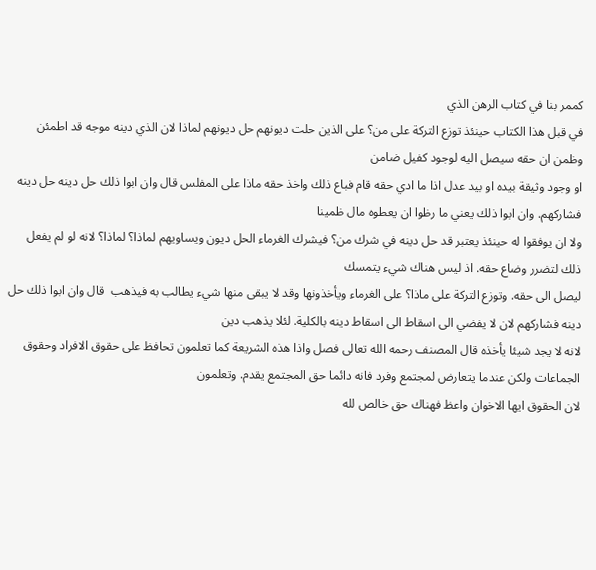كممر بنا في كتاب الرهن الذي
في قبل هذا الكتاب حينئذ توزع التركة على من؟ على الذين حلت ديونهم حل ديونهم لماذا لان الذي دينه موجه قد اطمئن وظمن ان حقه سيصل اليه لوجود كفيل ضامن
او وجود وثيقة بيده او بيد عدل اذا ما ادي حقه قام فباع ذلك واخذ حقه ماذا على المفلس قال وان ابوا ذلك حل دينه حل دينه فشاركهم. وان ابوا ذلك يعني ما رظوا ان يعطوه مال ظمينا
ولا ان يوفقوا له حينئذ يعتبر قد حل دينه في شرك من؟ فيشرك الغرماء الحل ديون ويساويهم لماذا؟ لماذا؟ لانه لو لم يفعل ذلك لتضرر وضاع حقه. اذ ليس هناك شيء يتمسك
ليصل الى حقه. وتوزع التركة على ماذا؟ على الغرماء ويأخذونها وقد لا يبقى منها شيء يطالب به فيذهب  قال وان ابوا ذلك حل دينه فشاركهم لان لا يفضي الى اسقاط الى اسقاط دينه بالكلية. لئلا يذهب دين
لانه لا يجد شيئا يأخذه قال المصنف رحمه الله تعالى فصل واذا هذه الشريعة كما تعلمون تحافظ على حقوق الافراد وحقوق الجماعات ولكن عندما يتعارض لمجتمع وفرد فانه دائما حق المجتمع يقدم. وتعلمون
لان الحقوق ايها الاخوان واعظ فهناك حق خالص لله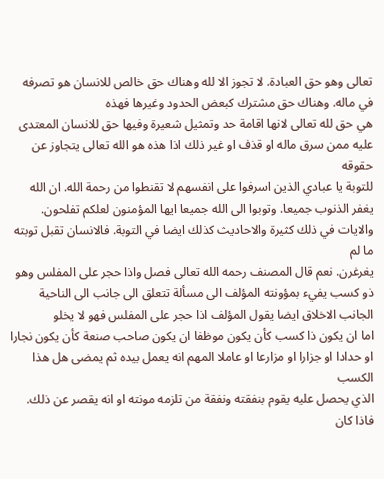تعالى وهو حق العبادة. لا تجوز الا لله وهناك حق خالص للانسان هو تصرفه في ماله. وهناك حق مشترك كبعض الحدود وغيرها فهذه
هي حق لله تعالى لانها اقامة حد وتمثيل شعيرة وفيها حق للانسان المعتدى عليه ممن سرق ماله او قذف او غير ذلك اذا هذه هو الله تعالى يتجاوز عن حقوقه
للتوبة يا عبادي الذين اسرفوا على انفسهم لا تقنطوا من رحمة الله. ان الله يغفر الذنوب جميعا. وتوبوا الى الله جميعا ايها المؤمنون لعلكم تفلحون. والايات في ذلك كثيرة والاحاديث كذلك ايضا في التوبة. فالانسان تقبل توبته ما لم
يغرغرن. نعم قال المصنف رحمه الله تعالى فصل واذا حجر على المفلس وهو ذو كسب يفيء بمؤونته المؤلف الى مسألة تتعلق الى جانب الى الناحية الجانب الاخلاق ايضا يقول المؤلف اذا حجر على المفلس فهو لا يخلو
اما ان يكون ذا كسب كأن يكون موظفا ان يكون صاحب صنعة كأن يكون نجارا او حدادا او جزارا او مزارعا او عاملا المهم انه يعمل بيده ثم يمضى هل هذا الكسب
الذي يحصل عليه يقوم بنفقته ونفقة من تلزمه مونته او انه يقصر عن ذلك. فاذا كان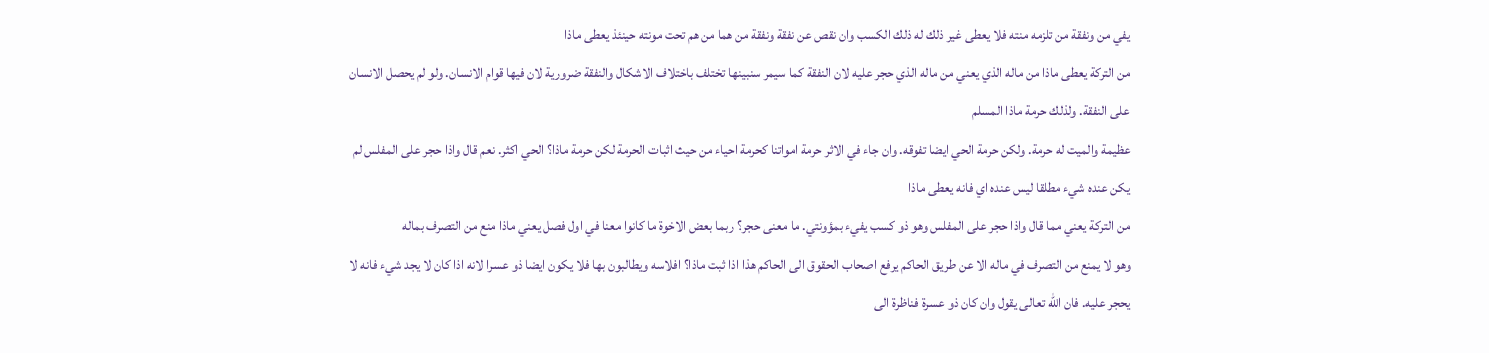يفي من ونفقة من تلزمه منته فلا يعطى غير ذلك له ذلك الكسب وان نقص عن نفقة ونفقة من هما من هم تحت مونته حينئذ يعطى ماذا
من التركة يعطى ماذا من ماله الذي يعني من ماله الذي حجر عليه لان النفقة كما سيمر سنبينها تختلف باختلاف الاشكال والنفقة ضرورية لان فيها قوام الانسان. ولو لم يحصل الانسان على النفقة. ولذلك حرمة ماذا المسلم
عظيمة والميت له حرمة. ولكن حرمة الحي ايضا تفوقه. وان جاء في الاثر حرمة امواتنا كحرمة احياء من حيث اثبات الحرمة لكن حرمة ماذا؟ الحي اكثر. نعم قال واذا حجر على المفلس لم يكن عنده شيء مطلقا ليس عنده اي فانه يعطى ماذا
من التركة يعني مما قال واذا حجر على المفلس وهو ذو كسب يفيء بمؤونتي. ما معنى حجر؟ ربما بعض الاخوة ما كانوا معنا في اول فصل يعني ماذا منع من التصرف بماله
وهو لا يمنع من التصرف في ماله الا عن طريق الحاكم يرفع اصحاب الحقوق الى الحاكم هذا اذا ثبت ماذا؟ افلاسه ويطالبون بها فلا يكون ايضا ذو عسرا لانه اذا كان لا يجد شيء فانه لا يحجر عليه. فان الله تعالى يقول وان كان ذو عسرة فناظرة الى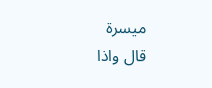ميسرة
قال واذا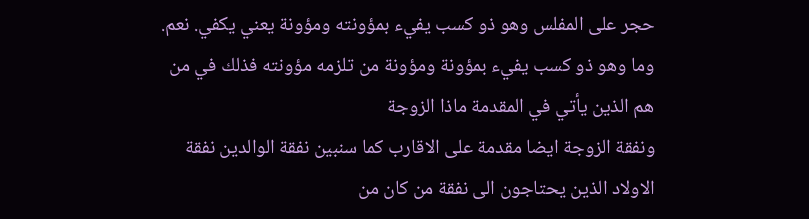حجر على المفلس وهو ذو كسب يفيء بمؤونته ومؤونة يعني يكفي. نعم. وما وهو ذو كسب يفيء بمؤونة ومؤونة من تلزمه مؤونته فذلك في من هم الذين يأتي في المقدمة ماذا الزوجة
ونفقة الزوجة ايضا مقدمة على الاقارب كما سنبين نفقة الوالدين نفقة الاولاد الذين يحتاجون الى نفقة من كان من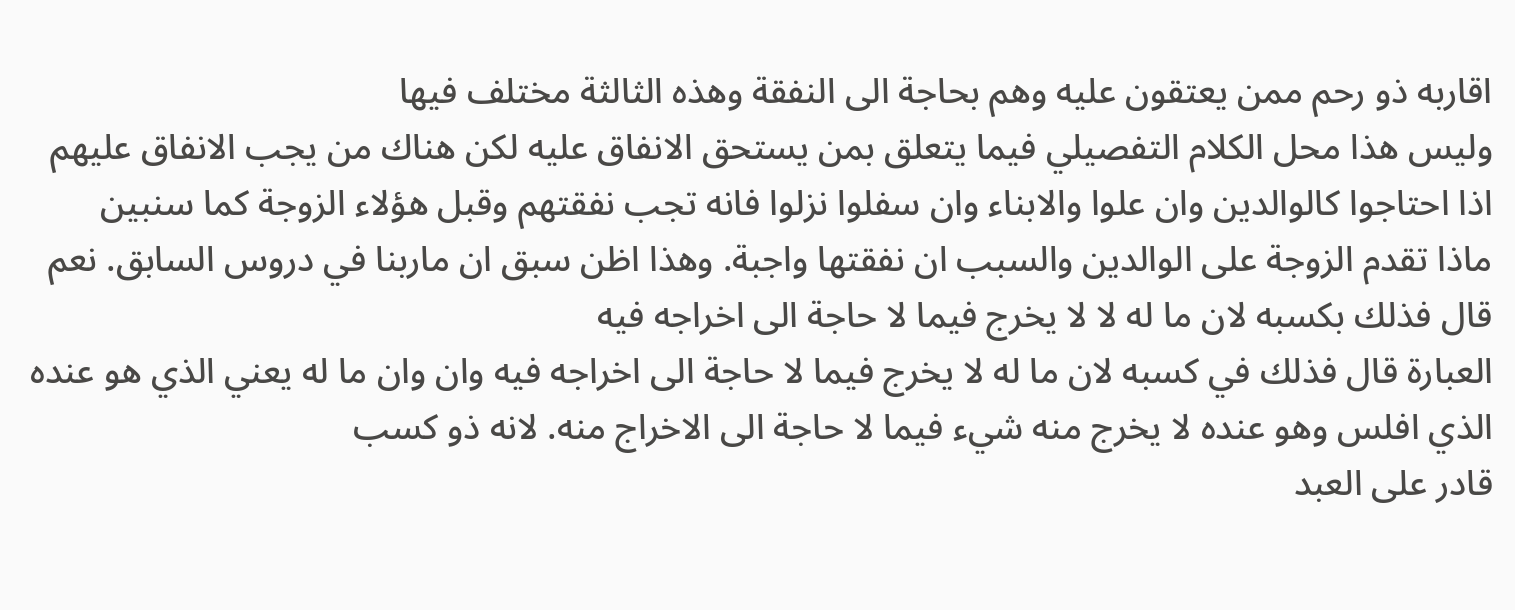اقاربه ذو رحم ممن يعتقون عليه وهم بحاجة الى النفقة وهذه الثالثة مختلف فيها
وليس هذا محل الكلام التفصيلي فيما يتعلق بمن يستحق الانفاق عليه لكن هناك من يجب الانفاق عليهم اذا احتاجوا كالوالدين وان علوا والابناء وان سفلوا نزلوا فانه تجب نفقتهم وقبل هؤلاء الزوجة كما سنبين
ماذا تقدم الزوجة على الوالدين والسبب ان نفقتها واجبة. وهذا اظن سبق ان ماربنا في دروس السابق. نعم قال فذلك بكسبه لان ما له لا لا يخرج فيما لا حاجة الى اخراجه فيه
العبارة قال فذلك في كسبه لان ما له لا يخرج فيما لا حاجة الى اخراجه فيه وان وان ما له يعني الذي هو عنده الذي افلس وهو عنده لا يخرج منه شيء فيما لا حاجة الى الاخراج منه. لانه ذو كسب
قادر على العبد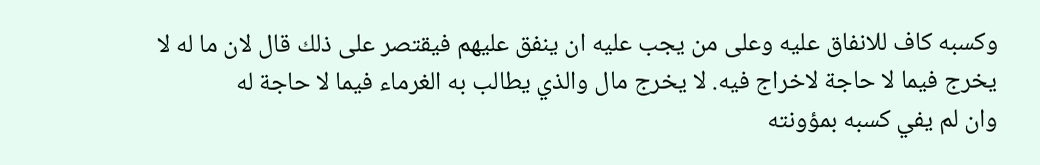وكسبه كاف للانفاق عليه وعلى من يجب عليه ان ينفق عليهم فيقتصر على ذلك قال لان ما له لا يخرج فيما لا حاجة لاخراج فيه. لا يخرج مال والذي يطالب به الغرماء فيما لا حاجة له
وان لم يفي كسبه بمؤونته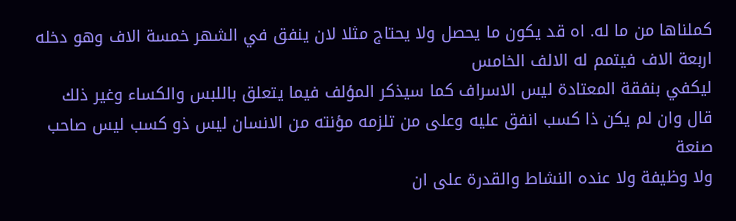كملناها من ما له. اه قد يكون ما يحصل ولا يحتاج مثلا لان ينفق في الشهر خمسة الاف وهو دخله اربعة الاف فيتمم له الالف الخامس
ليكفي بنفقة المعتادة ليس الاسراف كما سيذكر المؤلف فيما يتعلق باللبس والكساء وغير ذلك قال وان لم يكن ذا كسب انفق عليه وعلى من تلزمه مؤنته من الانسان ليس ذو كسب ليس صاحب صنعة
ولا وظيفة ولا عنده النشاط والقدرة على ان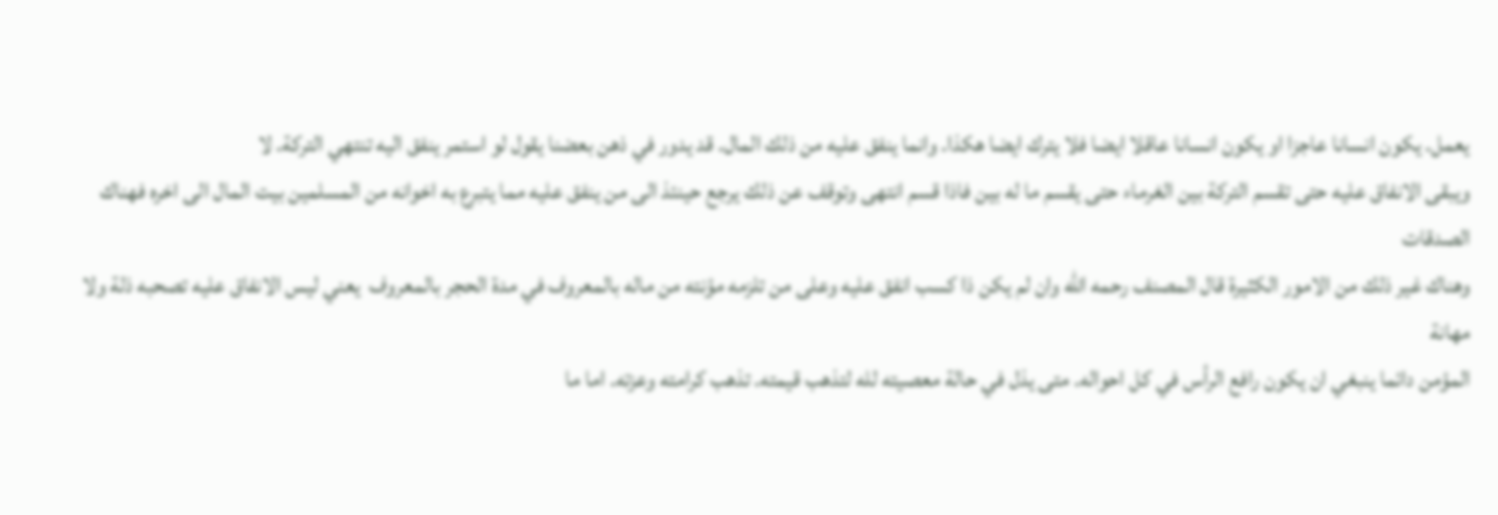يعمل. يكون انسانا عاجزا او يكون انسانا عاقلا ايضا فلا يترك ايضا هكذا. وانما ينفق عليه من ذلك المال. قد يدور في ذهن بعضنا يقول لو استمر ينفق اليه تنتهي التركة. لا
ويبقى الانفاق عليه حتى تقسم التركة بين الغرماء حتى يقسم ما له بين فاذا قسم انتهى وتوقف عن ذلك يرجع حينئذ الى من ينفق عليه مما يتبرع به اخوانه من المسلمين بيت المال الى اخره فهناك الصدقات
وهناك غير ذلك من الامور الكثيرة قال المصنف رحمه الله وان لم يكن ذا كسب انفق عليه وعلى من تلزمه مؤنته من ماله بالمعروف في مدة الحجر بالمعروف  يعني ليس الانفاق عليه تصحبه ذلة ولا مهانة
المؤمن دائما ينبغي ان يكون رافع الرأس في كل احواله. متى يذل في حالة معصيته لله لتذهب قيمته. تذهب كرامته وعزته. اما ما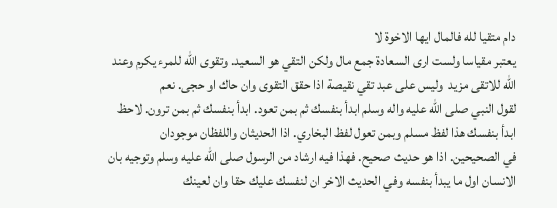دام متقيا لله فالمال ايها الاخوة لا
يعتبر مقياسا ولست ارى السعادة جمع مال ولكن التقي هو السعيد. وتقوى الله للمرء يكرم وعند الله للاتقى مزيد  وليس على عبد تقي نقيصة اذا حقق التقوى وان حاك او حجى. نعم
لقول النبي صلى الله عليه واله وسلم ابدأ بنفسك ثم بمن تعود. ابدأ بنفسك ثم بمن ترون. لاحظ ابدأ بنفسك هذا لفظ مسلم وبمن تعول لفظ البخاري. اذا الحديثان واللفظان موجودان
في الصحيحين. اذا هو حديث صحيح. فهذا فيه ارشاد من الرسول صلى الله عليه وسلم وتوجيه بان الانسان اول ما يبدأ بنفسه وفي الحديث الاخر ان لنفسك عليك حقا وان لعينك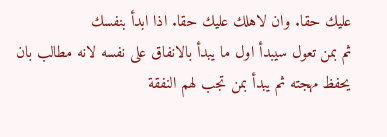عليك حقا. وان لاهلك عليك حقا. اذا ابدأ بنفسك
ثم بمن تعول سيبدأ اول ما يبدأ بالانفاق على نفسه لانه مطالب بان يحفظ مهجته ثم يبدأ بمن تجب لهم النفقة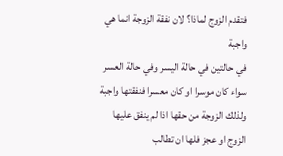فتقدم الزوج لماذا؟ لان نفقة الزوجة انما هي واجبة
في حالتين في حالة اليسر وفي حالة العسر سواء كان موسرا او كان معسرا فنفقتها واجبة  ولذلك الزوجة من حقها اذا لم ينفق عليها الزوج او عجز فلها ان تطالب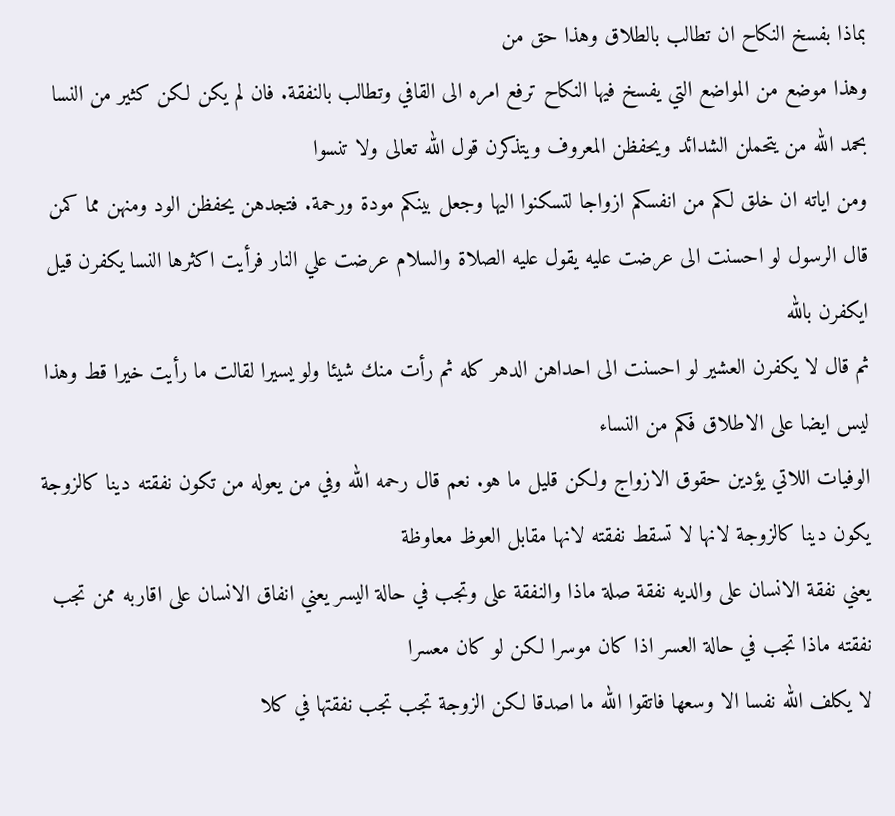بماذا بفسخ النكاح ان تطالب بالطلاق وهذا حق من
وهذا موضع من المواضع التي يفسخ فيها النكاح ترفع امره الى القافي وتطالب بالنفقة. فان لم يكن لكن كثير من النسا بحمد الله من يتحملن الشدائد ويحفظن المعروف ويتذكرن قول الله تعالى ولا تنسوا
ومن اياته ان خلق لكم من انفسكم ازواجا لتسكنوا اليها وجعل بينكم مودة ورحمة. فتجدهن يحفظن الود ومنهن مما كمن قال الرسول لو احسنت الى عرضت عليه يقول عليه الصلاة والسلام عرضت علي النار فرأيت اكثرها النسا يكفرن قيل ايكفرن بالله
ثم قال لا يكفرن العشير لو احسنت الى احداهن الدهر كله ثم رأت منك شيئا ولو يسيرا لقالت ما رأيت خيرا قط وهذا ليس ايضا على الاطلاق فكم من النساء
الوفيات اللاتي يؤدين حقوق الازواج ولكن قليل ما هو. نعم قال رحمه الله وفي من يعوله من تكون نفقته دينا كالزوجة يكون دينا كالزوجة لانها لا تسقط نفقته لانها مقابل العوظ معاوظة
يعني نفقة الانسان على والديه نفقة صلة ماذا والنفقة على وتجب في حالة اليسر يعني انفاق الانسان على اقاربه ممن تجب نفقته ماذا تجب في حالة العسر اذا كان موسرا لكن لو كان معسرا
لا يكلف الله نفسا الا وسعها فاتقوا الله ما اصدقا لكن الزوجة تجب تجب نفقتها في كلا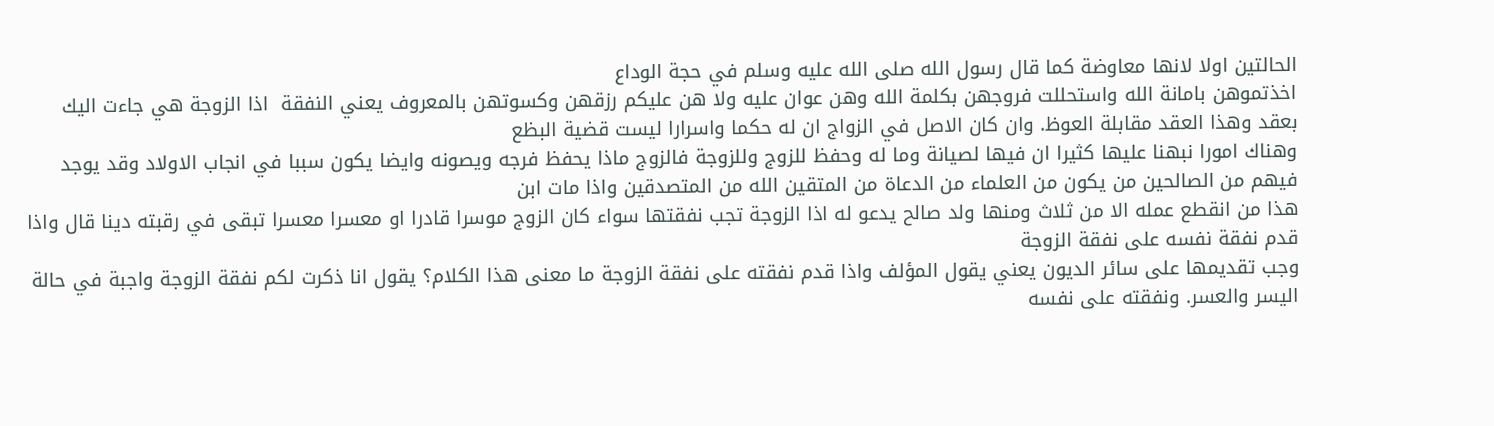الحالتين اولا لانها معاوضة كما قال رسول الله صلى الله عليه وسلم في حجة الوداع
اخذتموهن بامانة الله واستحللت فروجهن بكلمة الله وهن عوان عليه ولا هن عليكم رزقهن وكسوتهن بالمعروف يعني النفقة  اذا الزوجة هي جاءت اليك بعقد وهذا العقد مقابلة العوظ. وان كان الاصل في الزواج ان له حكما واسرارا ليست قضية البظع
وهناك امورا نبهنا عليها كثيرا ان فيها لصيانة وما له وحفظ للزوج وللزوجة فالزوج ماذا يحفظ فرجه ويصونه وايضا يكون سببا في انجاب الاولاد وقد يوجد فيهم من الصالحين من يكون من العلماء من الدعاة من المتقين الله من المتصدقين واذا مات ابن
هذا من انقطع عمله الا من ثلاث ومنها ولد صالح يدعو له اذا الزوجة تجب نفقتها سواء كان الزوج موسرا قادرا او معسرا معسرا تبقى في رقبته دينا قال واذا قدم نفقة نفسه على نفقة الزوجة
وجب تقديمها على سائر الديون يعني يقول المؤلف واذا قدم نفقته على نفقة الزوجة ما معنى هذا الكلام؟ يقول انا ذكرت لكم نفقة الزوجة واجبة في حالة اليسر والعسر. ونفقته على نفسه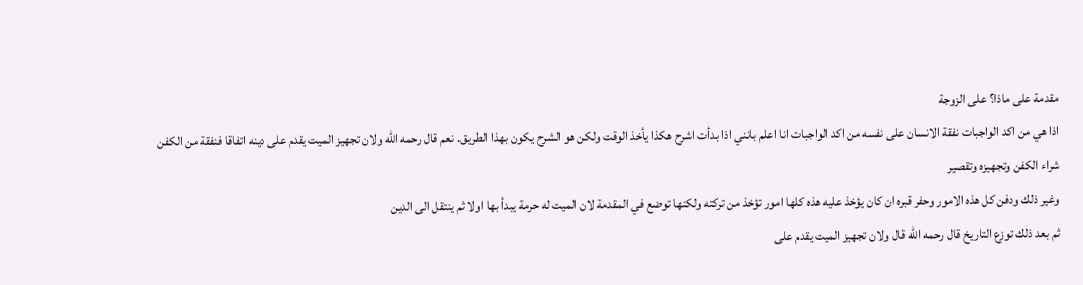مقدمة على ماذا؟ على الزوجة
اذا هي من اكد الواجبات نفقة الانسان على نفسه من اكد الواجبات انا اعلم بانني اذا بدأت اشرح هكذا يأخذ الوقت ولكن هو الشرح يكون بهذا الطريق. نعم قال رحمه الله ولان تجهيز الميت يقدم على دينه اتفاقا فنفقة من الكفن شراء الكفن وتجهيزه وتقصير
وغير ذلك ودفن كل هذه الامور وحفر قبره ان كان يؤخذ عليه هذه كلها امور تؤخذ من تركته ولكنها توضع في المقدمة لان الميت له حرمة يبدأ بها اولا ثم ينتقل الى الدين
ثم بعد ذلك توزع التاريخ قال رحمه الله قال ولان تجهيز الميت يقدم على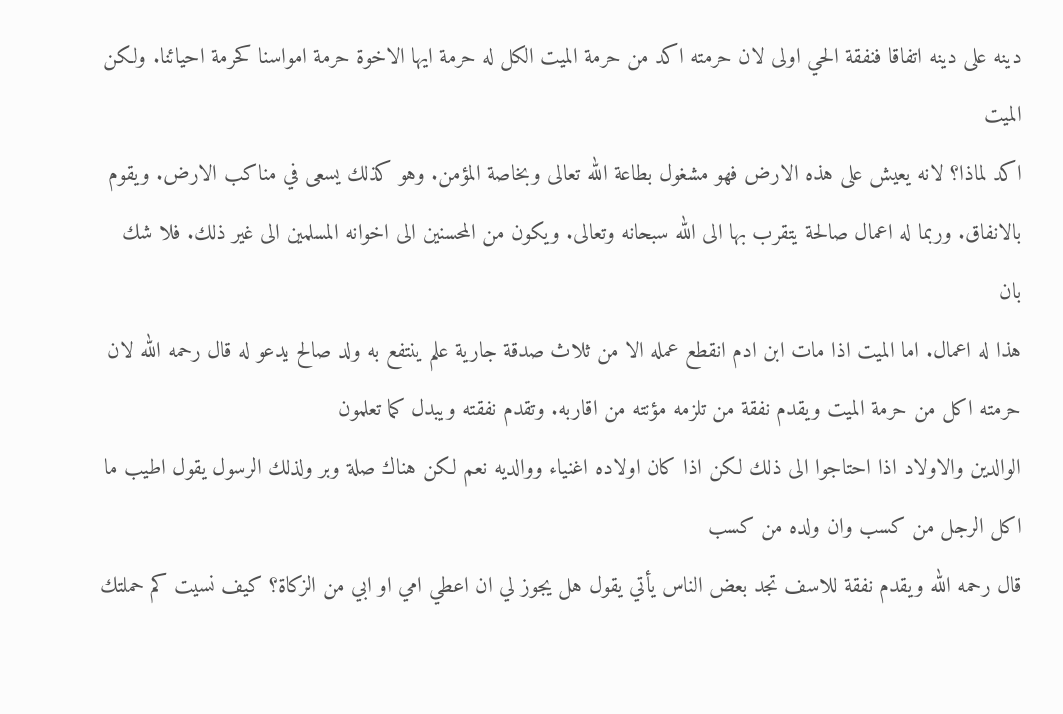دينه على دينه اتفاقا فنفقة الحي اولى لان حرمته اكد من حرمة الميت الكل له حرمة ايها الاخوة حرمة امواسنا كحرمة احيائنا. ولكن الميت
اكد لماذا؟ لانه يعيش على هذه الارض فهو مشغول بطاعة الله تعالى وبخاصة المؤمن. وهو كذلك يسعى في مناكب الارض. ويقوم بالانفاق. وربما له اعمال صالحة يتقرب بها الى الله سبحانه وتعالى. ويكون من المحسنين الى اخوانه المسلمين الى غير ذلك. فلا شك بان
هذا له اعمال. اما الميت اذا مات ابن ادم انقطع عمله الا من ثلاث صدقة جارية علم ينتفع به ولد صالح يدعو له قال رحمه الله لان حرمته اكل من حرمة الميت ويقدم نفقة من تلزمه مؤنته من اقاربه. وتقدم نفقته ويبدل كما تعلمون
الوالدين والاولاد اذا احتاجوا الى ذلك لكن اذا كان اولاده اغنياء ووالديه نعم لكن هناك صلة وبر ولذلك الرسول يقول اطيب ما اكل الرجل من كسب وان ولده من كسب
قال رحمه الله ويقدم نفقة للاسف تجد بعض الناس يأتي يقول هل يجوز لي ان اعطي امي او ابي من الزكاة؟ كيف نسيت كم حملتك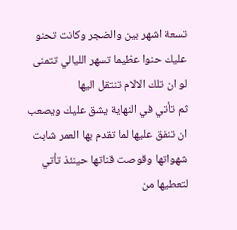تسعة اشهر بين والضجر وكانت تحنو عليك حنوا عظيما تسهر الليالي تتمنى لو ان تلك الالام تنتقل اليها
ثم تأتي في النهاية يشق عليك ويصعب ان تنفق عليها لما تقدم بها العمر شابت شهواتها وقوصت قناتها حينئذ تأتي لتعطيها من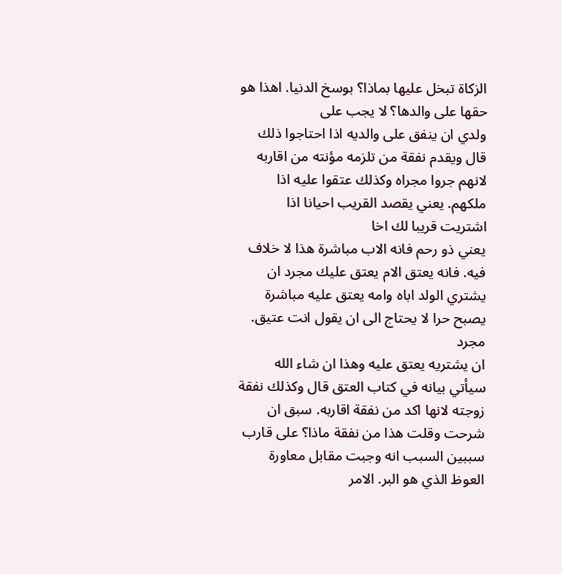الزكاة تبخل عليها بماذا؟ بوسخ الدنيا. اهذا هو حقها على والدها؟ لا يجب على
ولدي ان ينفق على والديه اذا احتاجوا ذلك قال ويقدم نفقة من تلزمه مؤنته من اقاربه لانهم جروا مجراه وكذلك عتقوا عليه اذا ملكهم. يعني يقصد القريب احيانا اذا اشتريت قريبا لك اخا
يعني ذو رحم فانه الاب مباشرة هذا لا خلاف فيه. فانه يعتق الام يعتق عليك مجرد ان يشتري الولد اباه وامه يعتق عليه مباشرة يصبح حرا لا يحتاج الى ان يقول انت عتيق. مجرد
ان يشتريه يعتق عليه وهذا ان شاء الله سيأتي بيانه في كتاب العتق قال وكذلك نفقة زوجته لانها اكد من نفقة اقاربه. سبق ان شرحت وقلت هذا من نفقة ماذا؟ على قارب
سببين السبب انه وجبت مقابل معاورة العوظ الذي هو البر. الامر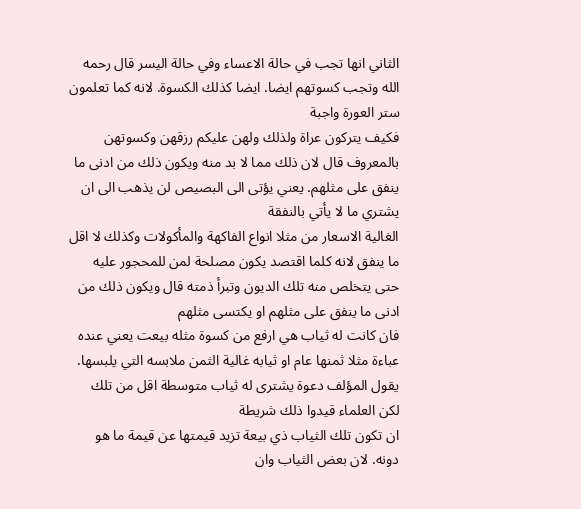الثاني انها تجب في حالة الاعساء وفي حالة اليسر قال رحمه الله وتجب كسوتهم ايضا. ايضا كذلك الكسوة. لانه كما تعلمون ستر العورة واجبة
فكيف يتركون عراة ولذلك ولهن عليكم رزقهن وكسوتهن بالمعروف قال لان ذلك مما لا بد منه ويكون ذلك من ادنى ما ينفق على مثلهم. يعني يؤتى الى البصيص لن يذهب الى ان يشتري ما لا يأتي بالنفقة
الغالية الاسعار من مثلا انواع الفاكهة والمأكولات وكذلك لا اقل ما ينفق لانه كلما اقتصد يكون مصلحة لمن للمحجور عليه حتى يتخلص منه تلك الديون وتبرأ ذمته قال ويكون ذلك من ادنى ما ينفق على مثلهم او يكتسى مثلهم
فان كانت له ثياب هي ارفع من كسوة مثله بيعت يعني عنده عباءة مثلا ثمنها عام او ثيابه غالية الثمن ملابسه التي يلبسها. يقول المؤلف دعوة يشترى له ثياب متوسطة اقل من تلك لكن العلماء قيدوا ذلك شريطة
ان تكون تلك الثياب ذي بيعة تزيد قيمتها عن قيمة ما هو دونه. لان بعض الثياب وان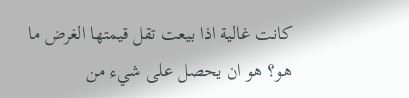كانت غالية اذا بيعت تقل قيمتها الغرض ما هو؟ هو ان يحصل على شيء من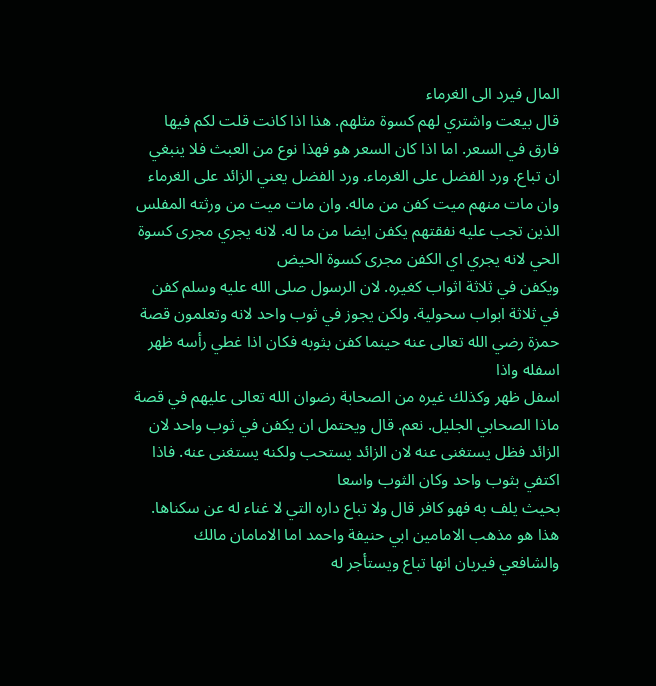المال فيرد الى الغرماء
قال بيعت واشتري لهم كسوة مثلهم. هذا اذا كانت قلت لكم فيها فارق في السعر. اما اذا كان السعر هو فهذا نوع من العبث فلا ينبغي ان تباع. ورد الفضل على الغرماء. ورد الفضل يعني الزائد على الغرماء
وان مات منهم ميت كفن من ماله. وان مات ميت من ورثته المفلس الذين تجب عليه نفقتهم يكفن ايضا من ما له. لانه يجري مجرى كسوة الحي لانه يجري اي الكفن مجرى كسوة الحيض
ويكفن في ثلاثة اثواب كغيره. لان الرسول صلى الله عليه وسلم كفن في ثلاثة ابواب سحولية. ولكن يجوز في ثوب واحد لانه وتعلمون قصة حمزة رضي الله تعالى عنه حينما كفن بثوبه فكان اذا غطي رأسه ظهر اسفله واذا
اسفل ظهر وكذلك غيره من الصحابة رضوان الله تعالى عليهم في قصة ماذا الصحابي الجليل. نعم. قال ويحتمل ان يكفن في ثوب واحد لان الزائد فظل يستغنى عنه لان الزائد يستحب ولكنه يستغنى عنه. فاذا اكتفي بثوب واحد وكان الثوب واسعا
بحيث يلف به فهو كافر قال ولا تباع داره التي لا غناء له عن سكناها. هذا هو مذهب الامامين ابي حنيفة واحمد اما الامامان مالك والشافعي فيريان انها تباع ويستأجر له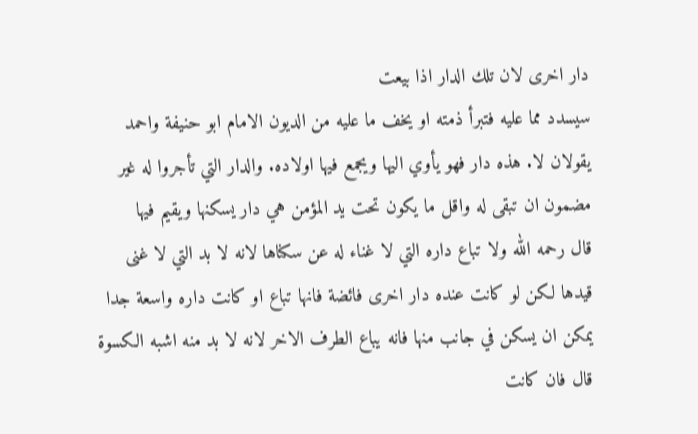دار اخرى لان تلك الدار اذا بيعت
سيسدد مما عليه فتبرأ ذمته او يخف ما عليه من الديون الامام ابو حنيفة واحمد يقولان لا. هذه دار فهو يأوي اليها ويجمع فيها اولاده. والدار التي تأجروا له غير مضمون ان تبقى له واقل ما يكون تحت يد المؤمن هي دار يسكنها ويقيم فيها
قال رحمه الله ولا تباع داره التي لا غناء له عن سكناها لانه لا بد التي لا غنى قيدها لكن لو كانت عنده دار اخرى فائضة فانها تباع او كانت داره واسعة جدا
يمكن ان يسكن في جانب منها فانه يباع الطرف الاخر لانه لا بد منه اشبه الكسوة قال فان كانت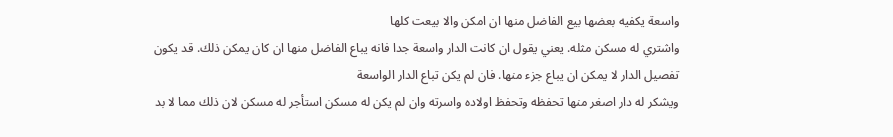واسعة يكفيه بعضها بيع الفاضل منها ان امكن والا بيعت كلها
واشتري له مسكن مثله. يعني يقول ان كانت الدار واسعة جدا فانه يباع الفاضل منها ان كان يمكن ذلك. قد يكون تفصيل الدار لا يمكن ان يباع جزء منها. فان لم يكن تباع الدار الواسعة
ويشكر له دار اصغر منها تحفظه وتحفظ اولاده واسرته وان لم يكن له مسكن استأجر له مسكن لان ذلك مما لا بد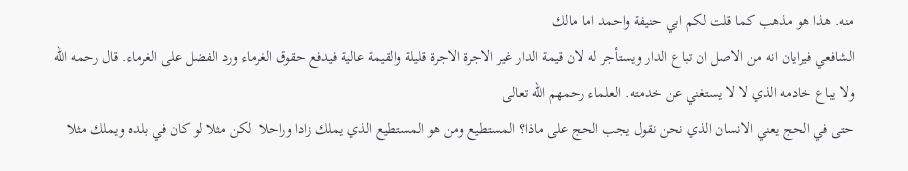منه. هذا هو مذهب كما قلت لكم ابي حنيفة واحمد اما مالك
الشافعي فيرايان انه من الاصل ان تباع الدار ويستأجر له لان قيمة الدار غير الاجرة الاجرة قليلة والقيمة عالية فيدفع حقوق الغرماء ورد الفضل على الغرماء. قال رحمه الله ولا يباع خادمه الذي لا لا يستغني عن خدمته. العلماء رحمهم الله تعالى
حتى في الحج يعني الانسان الذي نحن نقول يجب الحج على ماذا؟ المستطيع ومن هو المستطيع الذي يملك زادا وراحلا  لكن مثلا لو كان في بلده ويملك مثلا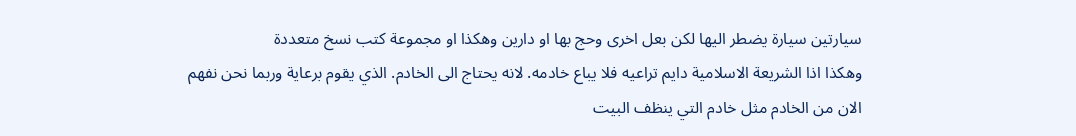سيارتين سيارة يضطر اليها لكن بعل اخرى وحج بها او دارين وهكذا او مجموعة كتب نسخ متعددة
وهكذا اذا الشريعة الاسلامية دايم تراعيه فلا يباع خادمه. لانه يحتاج الى الخادم. الذي يقوم برعاية وربما نحن نفهم الان من الخادم مثل خادم التي ينظف البيت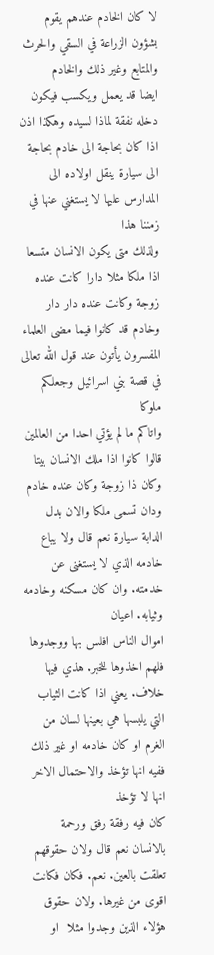لا كان الخادم عندهم يقوم بشؤون الزراعة في السقي والحرث والمتابع وغير ذلك والخادم
ايضا قد يعمل ويكسب فيكون دخله نفقة لماذا لسيده وهكذا اذن اذا كان بحاجة الى خادم بحاجة الى سيارة ينقل اولاده الى المدارس عليها لا يستغني عنها في زمننا هذا
ولذلك متى يكون الانسان متسعا اذا ملكا مثلا دارا كانت عنده زوجة وكانت عنده دار دار وخادم قد كانوا فيما مضى العلماء المفسرون يأتون عند قول الله تعالى في قصة بني اسرائيل وجعلكم ملوكا
واتاكم ما لم يؤتي احدا من العالمين قالوا كانوا اذا ملك الانسان بيتا وكان ذا زوجة وكان عنده خادم ودان تسمى ملكا والان بدل الدابة سيارة نعم قال ولا يباع خادمه الذي لا يستغنى عن خدمته. وان كان مسكنه وخادمه وثيابه. اعيان
اموال الناس افلس بها ووجدوها فلهم اخذوها للخبر. هذي فيها خلاف. يعني اذا كانت الثياب التي يلبسها هي بعينها لسان من الغرم او كان خادمه او غير ذلك ففيه انها تؤخذ والاحتمال الاخر انها لا تؤخذ
كان فيه رفقة رفق ورحمة بالانسان نعم قال ولان حقوقهم تعلقت بالعين. نعم. فكان فكانت اقوى من غيرها. ولان حقوق هؤلاء الذين وجدوا مثلا  او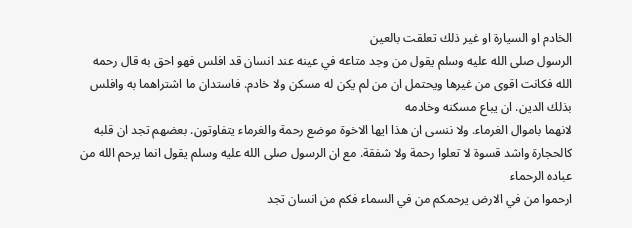الخادم او السيارة او غير ذلك تعلقت بالعين
الرسول صلى الله عليه وسلم يقول من وجد متاعه في عينه عند انسان قد افلس فهو احق به قال رحمه الله فكانت اقوى من غيرها ويحتمل ان من لم يكن له مسكن ولا خادم. فاستدان ما اشتراهما به وافلس بذلك الدين. ان يباع مسكنه وخادمه
لانهما باموال الغرماء. ولا ننسى ان هذا ايها الاخوة موضع رحمة والغرماء يتفاوتون. بعضهم تجد ان قلبه كالحجارة واشد قسوة لا تعلوا رحمة ولا شفقة. مع ان الرسول صلى الله عليه وسلم يقول انما يرحم الله من عباده الرحماء
ارحموا من في الارض يرحمكم من في السماء فكم من انسان تجد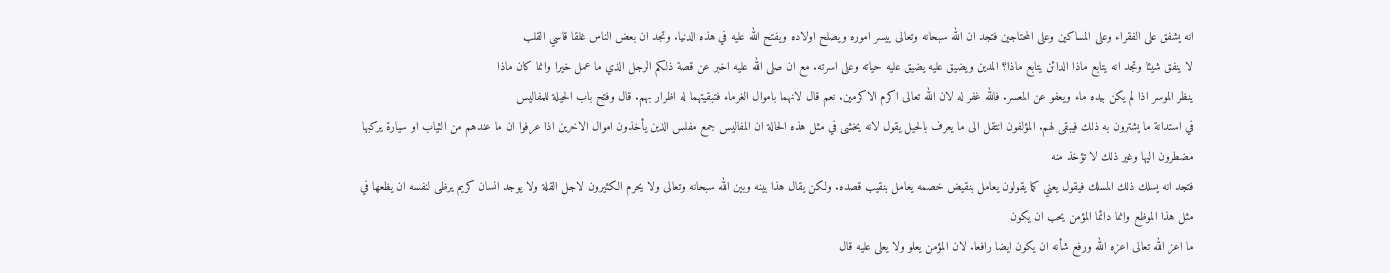انه يشفق على الفقراء وعلى المساكين وعلى المحتاجين فتجد ان الله سبحانه وتعالى ييسر اموره ويصلح اولاده ويفتح الله عليه في هذه الدنيا. وتجد ان بعض الناس غلقا قاسي القلب
لا ينفق شيئا وتجد انه يتابع ماذا الدائن يتابع ماذا؟ المدين ويضيق عليه يضيق عليه حياته وعلى اسرته. مع ان صلى الله عليه اخبر عن قصة ذلكم الرجل الذي ما عمل خيرا وانما كان ماذا
ينظر الموسر اذا لم يكن بيده ماء ويعفو عن المعسر. فالله غفر له لان الله تعالى اكرم الاكرمين. نعم قال لانهما باموال الغرماء فتبقيتهما له اظرار بهم. قال وفتح باب الحيلة للمفاليس
في استدانة ما يشترون به ذلك فيبقى لهم. المؤلفون انتقل الى ما يعرف بالحيل يقول لانه يخشى في مثل هذه الحالة ان المفاليس جمع مفلس الذين يأخذون اموال الاخرين اذا عرفوا ان ما عندهم من الثياب او سيارة يركبها مضطرون اليها وغير ذلك لا تؤخذ منه
فتجد انه يسلك ذلك المسلك فيقول يعني كما يقولون يعامل بنقيض خصمه يعامل بنقيب قصده. ولكن يقال هذا بينه وبين الله سبحانه وتعالى ولا يحرم الكثيرون لاجل القلة ولا يوجد انسان كريم يرظى لنفسه ان يظعها في مثل هذا الموظع وانما دائما المؤمن يحب ان يكون
ما اعز الله تعالى اعزه الله ورفع شأنه ان يكون ايضا رافعا. لان المؤمن يعلو ولا يعلى عليه قال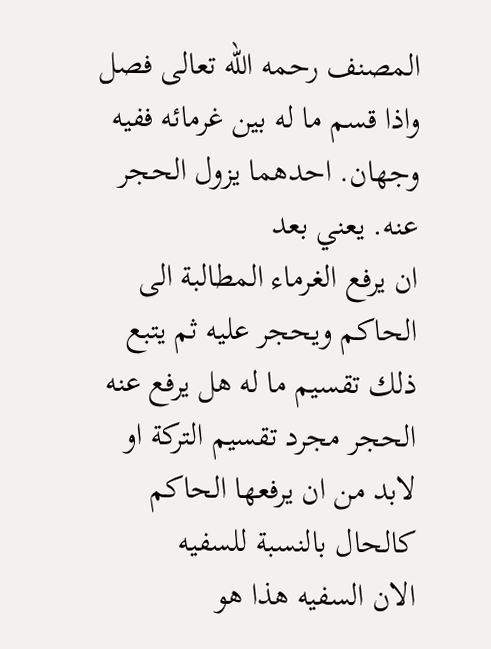المصنف رحمه الله تعالى فصل واذا قسم ما له بين غرمائه ففيه وجهان. احدهما يزول الحجر عنه. يعني بعد
ان يرفع الغرماء المطالبة الى الحاكم ويحجر عليه ثم يتبع ذلك تقسيم ما له هل يرفع عنه الحجر مجرد تقسيم التركة او لابد من ان يرفعها الحاكم كالحال بالنسبة للسفيه
الان السفيه هذا هو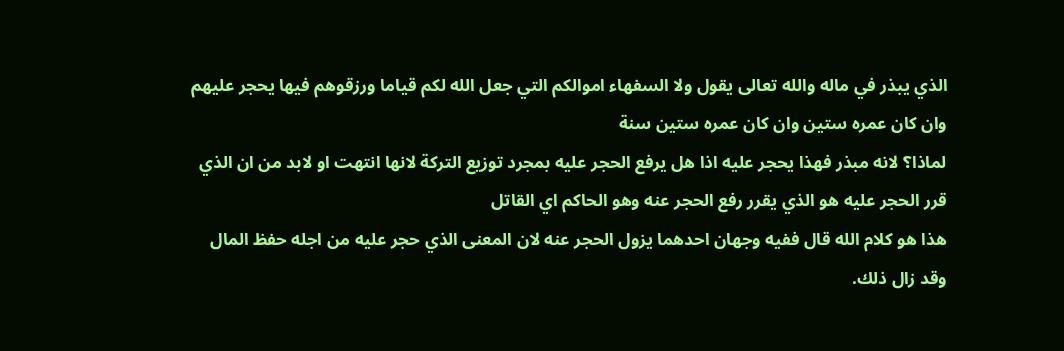الذي يبذر في ماله والله تعالى يقول ولا السفهاء اموالكم التي جعل الله لكم قياما ورزقوهم فيها يحجر عليهم وان كان عمره ستين وان كان عمره ستين سنة
لماذا؟ لانه مبذر فهذا يحجر عليه اذا هل يرفع الحجر عليه بمجرد توزيع التركة لانها انتهت او لابد من ان الذي قرر الحجر عليه هو الذي يقرر رفع الحجر عنه وهو الحاكم اي القاتل
هذا هو كلام الله قال ففيه وجهان احدهما يزول الحجر عنه لان المعنى الذي حجر عليه من اجله حفظ المال وقد زال ذلك.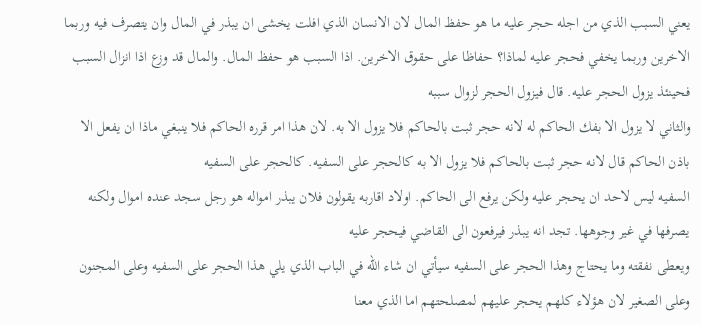يعني السبب الذي من اجله حجر عليه ما هو حفظ المال لان الانسان الذي افلت يخشى ان يبذر في المال وان يتصرف فيه وربما
الاخرين وربما يخفي فحجر عليه لماذا؟ حفاظا على حقوق الاخرين. اذا السبب هو حفظ المال. والمال قد وزع اذا انزال السبب فحينئذ يزول الحجر عليه. قال فيزول الحجر لزوال سببه
والثاني لا يزول الا بفك الحاكم له لانه حجر ثبت بالحاكم فلا يزول الا به. لان هذا امر قرره الحاكم فلا ينبغي ماذا ان يفعل الا باذن الحاكم قال لانه حجر ثبت بالحاكم فلا يزول الا به كالحجر على السفيه. كالحجر على السفيه
السفيه ليس لاحد ان يحجر عليه ولكن يرفع الى الحاكم. اولاد اقاربه يقولون فلان يبذر امواله هو رجل سجد عنده اموال ولكنه يصرفها في غير وجوهها. تجد انه يبذر فيرفعون الى القاضي فيحجر عليه
ويعطى نفقته وما يحتاج وهذا الحجر على السفيه سيأتي ان شاء الله في الباب الذي يلي هذا الحجر على السفيه وعلى المجنون وعلى الصغير لان هؤلاء كلهم يحجر عليهم لمصلحتهم اما الذي معنا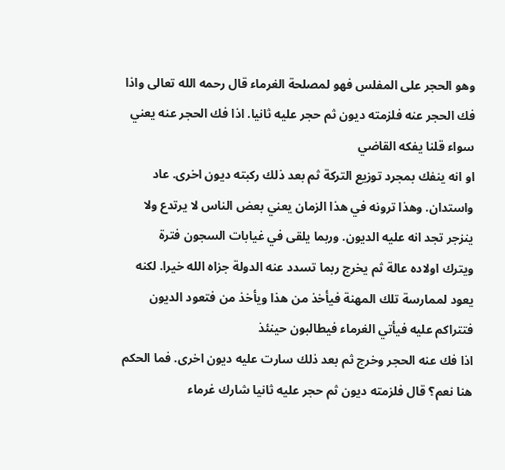وهو الحجر على المفلس فهو لمصلحة الغرماء قال رحمه الله تعالى واذا فك الحجر عنه فلزمته ديون ثم حجر عليه ثانيا. اذا فك الحجر عنه يعني سواء قلنا يفكه القاضي
او انه ينفك بمجرد توزيع التركة ثم بعد ذلك ركبته ديون اخرى. عاد واستدان. وهذا ترونه في هذا الزمان يعني بعض الناس لا يرتدع ولا ينزجر تجد انه عليه الديون. وربما يلقى في غيابات السجون فترة
ويترك اولاده عالة ثم يخرج ربما تسدد عنه الدولة جزاه الله خيرا. لكنه يعود لممارسة تلك المهنة فيأخذ من هذا ويأخذ من فتعود الديون فتتراكم عليه فيأتي الغرماء فيطالبون حينئذ
اذا فك عنه الحجر وخرج ثم بعد ذلك سارت عليه ديون اخرى. فما الحكم هنا نعم؟ قال فلزمته ديون ثم حجر عليه ثانيا شارك غرماء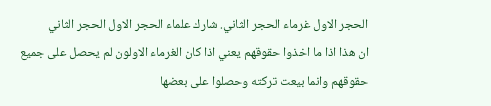الحجر الاول غرماء الحجر الثاني. شارك علماء الحجر الاول الحجر الثاني
ان هذا اذا ما اخذوا حقوقهم يعني اذا كان الغرماء الاولون لم يحصل على جميع حقوقهم وانما بيعت تركته وحصلوا على بعضها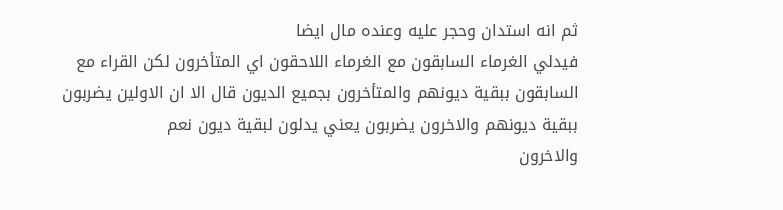ثم انه استدان وحجر عليه وعنده مال ايضا
فيدلي الغرماء السابقون مع الغرماء اللاحقون اي المتأخرون لكن القراء مع السابقون ببقية ديونهم والمتأخرون بجميع الديون قال الا ان الاولين يضربون ببقية ديونهم والاخرون يضربون يعني يدلون لبقية ديون نعم
والاخرون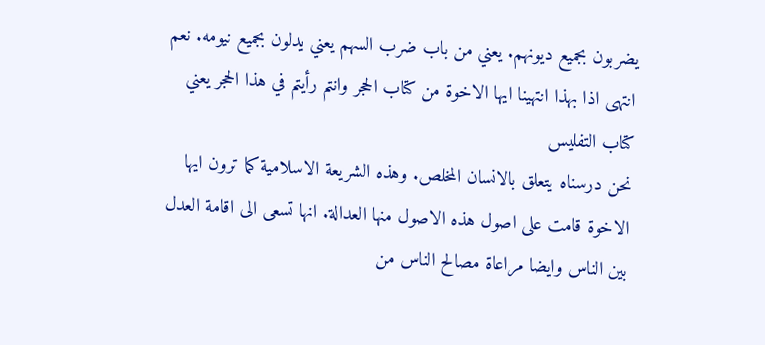يضربون بجميع ديونهم. يعني من باب ضرب السهم يعني يدلون بجميع نيومه. نعم انتهى اذا بهذا انتهينا ايها الاخوة من كتاب الحجر وانتم رأيتم في هذا الحجر يعني كتاب التفليس
نحن درسناه يتعلق بالانسان المخلص. وهذه الشريعة الاسلامية كما ترون ايها الاخوة قامت على اصول هذه الاصول منها العدالة. انها تسعى الى اقامة العدل بين الناس وايضا مراعاة مصالح الناس من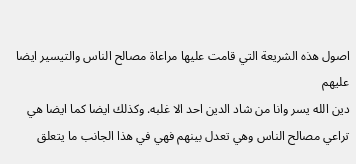اصول هذه الشريعة التي قامت عليها مراعاة مصالح الناس والتيسير ايضا عليهم
دين الله يسر وانا من شاد الدين احد الا غلبه. وكذلك ايضا كما ايضا هي تراعي مصالح الناس وهي تعدل بينهم فهي في هذا الجانب ما يتعلق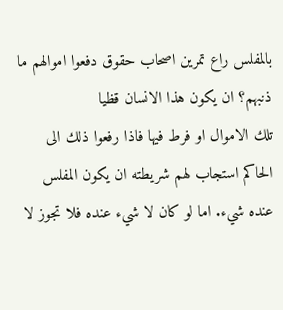بالمفلس راع تمرين اصحاب حقوق دفعوا اموالهم ما ذنبهم؟ ان يكون هذا الانسان قظيا
تلك الاموال او فرط فيها فاذا رفعوا ذلك الى الحاكم استجاب لهم شريطته ان يكون المفلس عنده شيء. اما لو كان لا شيء عنده فلا تجوز لا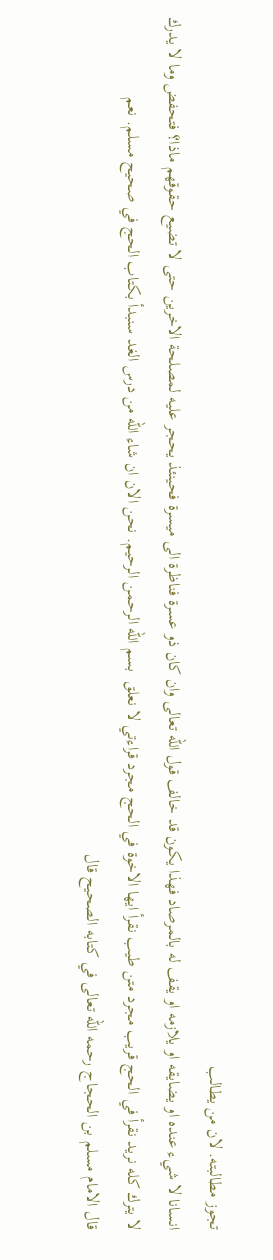تجوز مطالبته. لان من يطالب
انسانا لا شيء عنده او يضايقه او يلازمه او يقف له بالمرصاد فهذا يكون قد خالف قول الله تعالى وان كان ذو عسرة فناظرة الى ميسرة فحينئذ يحجر عليه لمصلحة الاخرين حتى لا تضيع حقوقهم ماذا؟ فتحفض وما لا يدرك
لا يترك كله نريد نقرأ في الحج قريب مجرد متن طيب نقرأ ايها الاخوة في الحج مجرد قراءتي لا نعلق  بسم الله الرحمن الرحيم. نحن الان ان شاء الله من درس الغد سنبدأ بكتاب الحج في صحيح مسلم. نعم
قال الامام مسلم بن الحجاج رحمه الله تعالى في كتابه الصحيح قال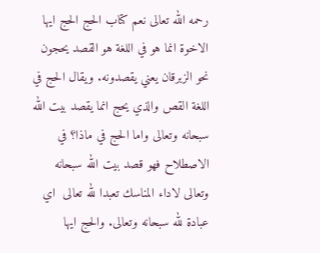رحمه الله تعالى نعم كتاب الحج الحج ايها الاخوة انما هو في اللغة هو القصد يحجون نحو الزبرقان يعني يقصدونه. ويقال الحج في اللغة القص والذي يحج انما يقصد بيت الله
سبحانه وتعالى واما الحج في ماذا؟ في الاصطلاح فهو قصد بيت الله سبحانه وتعالى لاداء المناسك تعبدا لله تعالى  اي عبادة لله سبحانه وتعالى. والحج ايها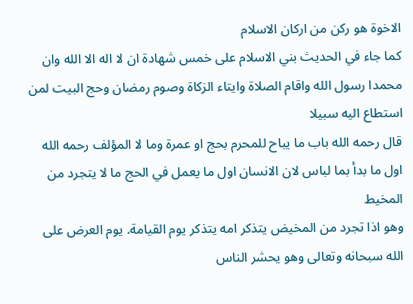الاخوة هو ركن من اركان الاسلام
كما جاء في الحديث بني الاسلام على خمس شهادة ان لا اله الا الله وان محمدا رسول الله واقام الصلاة وايتاء الزكاة وصوم رمضان وحج البيت لمن استطاع اليه سبيلا
قال رحمه الله باب ما يباح للمحرم بحج او عمرة وما لا المؤلف رحمه الله اول ما بدأ بما لباس لان الانسان اول ما يعمل في الحج ما لا يتجرد من المخيط
وهو اذا تجرد من المخيض يتذكر امه يتذكر يوم القيامة. يوم العرض على الله سبحانه وتعالى وهو يحشر الناس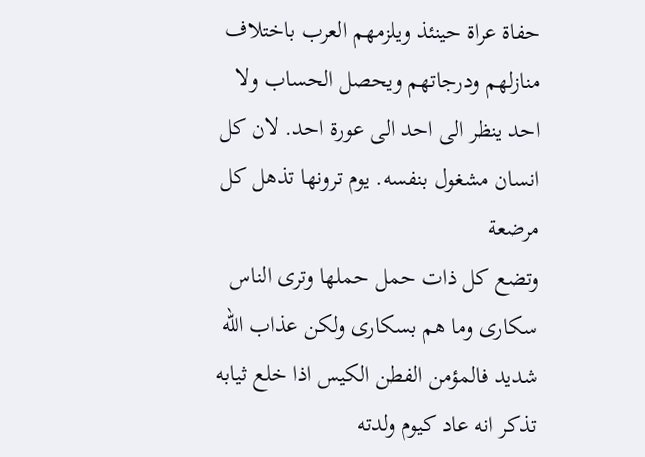حفاة عراة حينئذ ويلزمهم العرب باختلاف منازلهم ودرجاتهم ويحصل الحساب ولا احد ينظر الى احد الى عورة احد. لان كل انسان مشغول بنفسه. يوم ترونها تذهل كل مرضعة
وتضع كل ذات حمل حملها وترى الناس سكارى وما هم بسكارى ولكن عذاب الله شديد فالمؤمن الفطن الكيس اذا خلع ثيابه تذكر انه عاد كيوم ولدته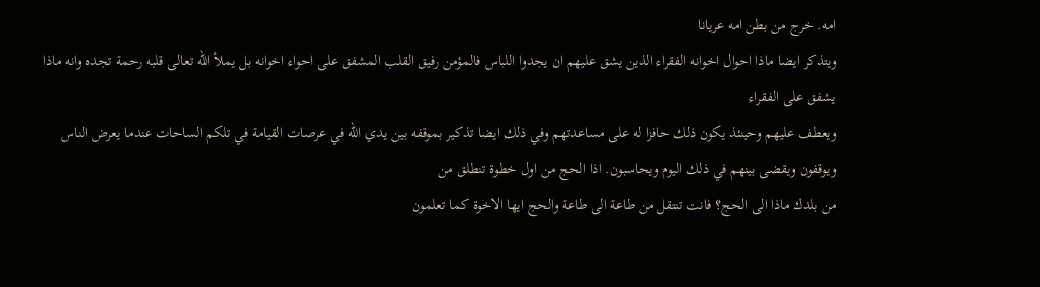امه. خرج من بطن امه عريانا
ويتذكر ايضا ماذا احوال اخوانه الفقراء الذين يشق عليهم ان يجدوا اللباس فالمؤمن رفيق القلب المشفق على احواء اخوانه بل يملأ الله تعالى قلبه رحمة تجده وانه ماذا يشفق على الفقراء
ويعطف عليهم وحينئذ يكون ذلك حافزا له على مساعدتهم وفي ذلك ايضا تذكير بموقفه بين يدي الله في عرصات القيامة في تلكم الساحات عندما يعرض الناس ويوقفون ويقضى بينهم في ذلك اليوم ويحاسبون. اذا الحج من اول خطوة تنطلق من
من بلدك ماذا الى الحج؟ فانت تنتقل من طاعة الى طاعة والحج ايها الاخوة كما تعلمون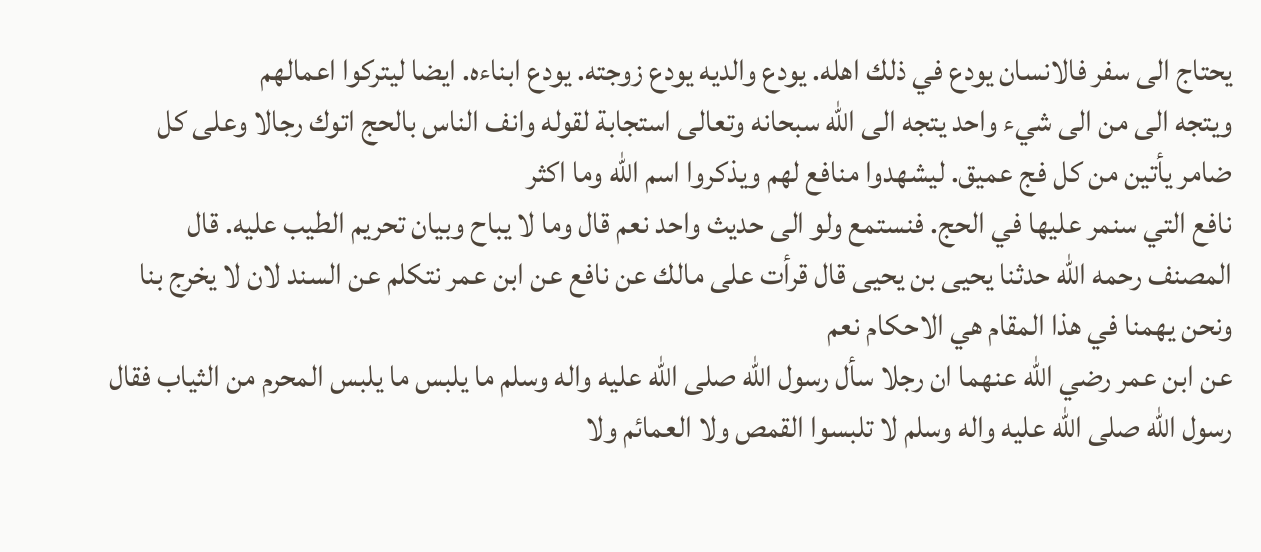يحتاج الى سفر فالانسان يودع في ذلك اهله. يودع والديه يودع زوجته. يودع ابناءه. ايضا ليتركوا اعمالهم
ويتجه الى من الى شيء واحد يتجه الى الله سبحانه وتعالى استجابة لقوله وانف الناس بالحج اتوك رجالا وعلى كل ضامر يأتين من كل فج عميق. ليشهدوا منافع لهم ويذكروا اسم الله وما اكثر
نافع التي سنمر عليها في الحج. فنستمع ولو الى حديث واحد نعم قال وما لا يباح وبيان تحريم الطيب عليه. قال المصنف رحمه الله حدثنا يحيى بن يحيى قال قرأت على مالك عن نافع عن ابن عمر نتكلم عن السند لان لا يخرج بنا ونحن يهمنا في هذا المقام هي الاحكام نعم
عن ابن عمر رضي الله عنهما ان رجلا سأل رسول الله صلى الله عليه واله وسلم ما يلبس ما يلبس المحرم من الثياب فقال رسول الله صلى الله عليه واله وسلم لا تلبسوا القمص ولا العمائم ولا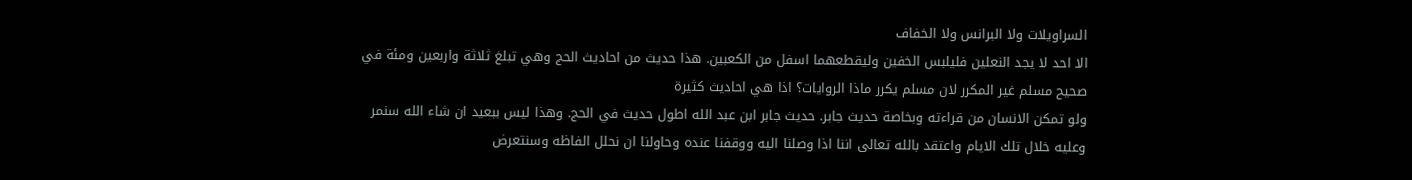السراويلات ولا البرانس ولا الخفاف
الا احد لا يجد النعلين فليلبس الخفين وليقطعهما اسفل من الكعبين. هذا حديث من احاديث الحج وهي تبلغ ثلاثة واربعين ومئة في صحيح مسلم غير المكرر لان مسلم يكرر ماذا الروايات؟ اذا هي احاديث كثيرة
ولو تمكن الانسان من قراءته وبخاصة حديث جابر. حديث جابر ابن عبد الله اطول حديث في الحج. وهذا ليس ببعيد ان شاء الله سنمر وعليه خلال تلك الايام واعتقد بالله تعالى اننا اذا وصلنا اليه ووقفنا عنده وحاولنا ان نحلل الفاظه وسنتعرض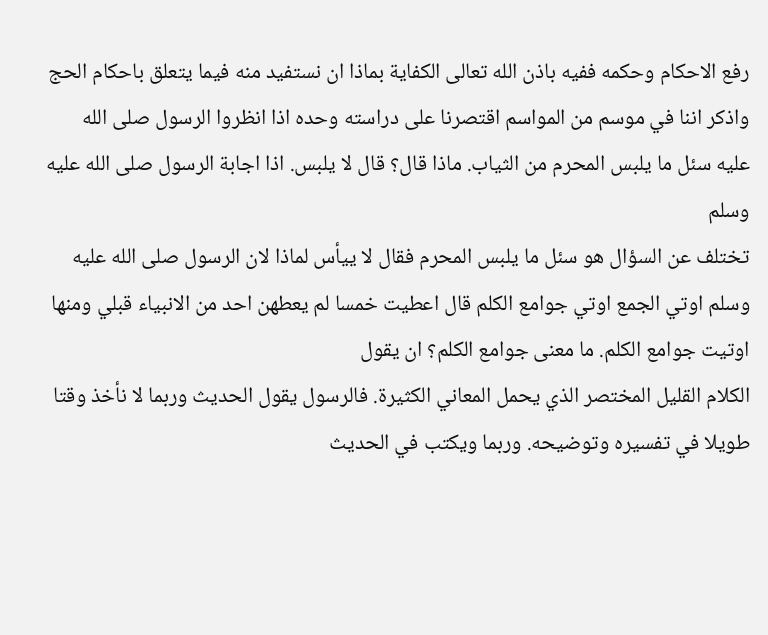رفع الاحكام وحكمه ففيه باذن الله تعالى الكفاية بماذا ان نستفيد منه فيما يتعلق باحكام الحج واذكر اننا في موسم من المواسم اقتصرنا على دراسته وحده اذا انظروا الرسول صلى الله عليه سئل ما يلبس المحرم من الثياب. ماذا قال؟ قال لا يلبس. اذا اجابة الرسول صلى الله عليه وسلم
تختلف عن السؤال هو سئل ما يلبس المحرم فقال لا ييأس لماذا لان الرسول صلى الله عليه وسلم اوتي الجمع اوتي جوامع الكلم قال اعطيت خمسا لم يعطهن احد من الانبياء قبلي ومنها اوتيت جوامع الكلم. ما معنى جوامع الكلم؟ ان يقول
الكلام القليل المختصر الذي يحمل المعاني الكثيرة. فالرسول يقول الحديث وربما لا نأخذ وقتا طويلا في تفسيره وتوضيحه. وربما ويكتب في الحديث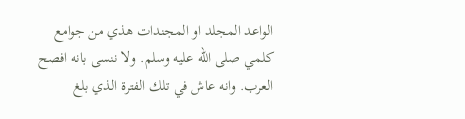الواعد المجلد او المجندات هذي من جوامع كلمي صلى الله عليه وسلم. ولا ننسى بانه افصح العرب. وانه عاش في تلك الفترة الذي بلغ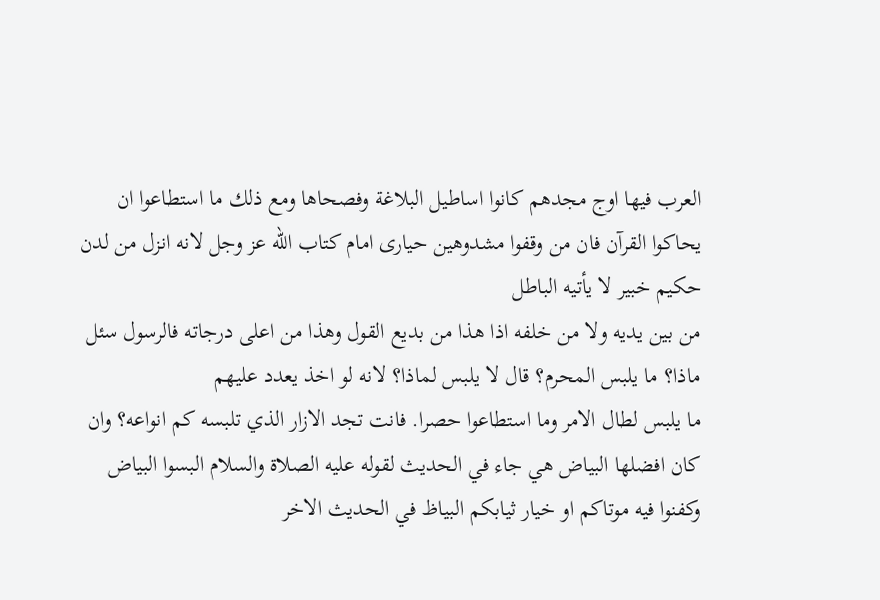العرب فيها اوج مجدهم كانوا اساطيل البلاغة وفصحاها ومع ذلك ما استطاعوا ان يحاكوا القرآن فان من وقفوا مشدوهين حيارى امام كتاب الله عز وجل لانه انزل من لدن حكيم خبير لا يأتيه الباطل
من بين يديه ولا من خلفه اذا هذا من بديع القول وهذا من اعلى درجاته فالرسول سئل ماذا؟ ما يلبس المحرم؟ قال لا يلبس لماذا؟ لانه لو اخذ يعدد عليهم
ما يلبس لطال الامر وما استطاعوا حصرا. فانت تجد الازار الذي تلبسه كم انواعه؟ وان كان افضلها البياض هي جاء في الحديث لقوله عليه الصلاة والسلام البسوا البياض وكفنوا فيه موتاكم او خيار ثيابكم البياظ في الحديث الاخر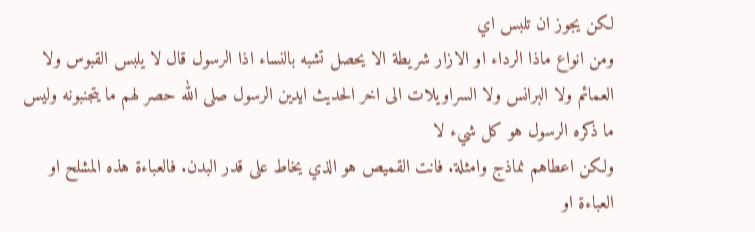لكن يجوز ان تلبس اي
ومن انواع ماذا الرداء او الازار شريطة الا يحصل تشبه بالنساء اذا الرسول قال لا يلبس القبوس ولا العمائم ولا البرانس ولا السراويلات الى اخر الحديث ايدين الرسول صلى الله حصر لهم ما يتجنبونه وليس ما ذكره الرسول هو كل شيء لا
ولكن اعطاهم نماذج وامثلة. فانت القميص هو الذي يخاط على قدر البدن. فالعباءة هذه المشلح او العباءة او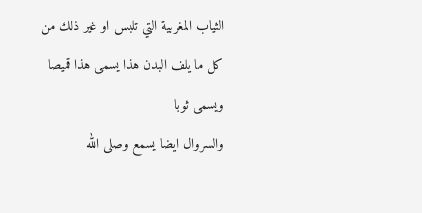الثياب المغربية التي تلبس او غير ذلك من كل ما يلف البدن هذا يسمى هذا قميصا ويسمى ثوبا
والسروال ايضا يسمع وصلى الله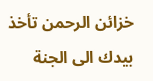خزائن الرحمن تأخذ بيدك الى الجنة